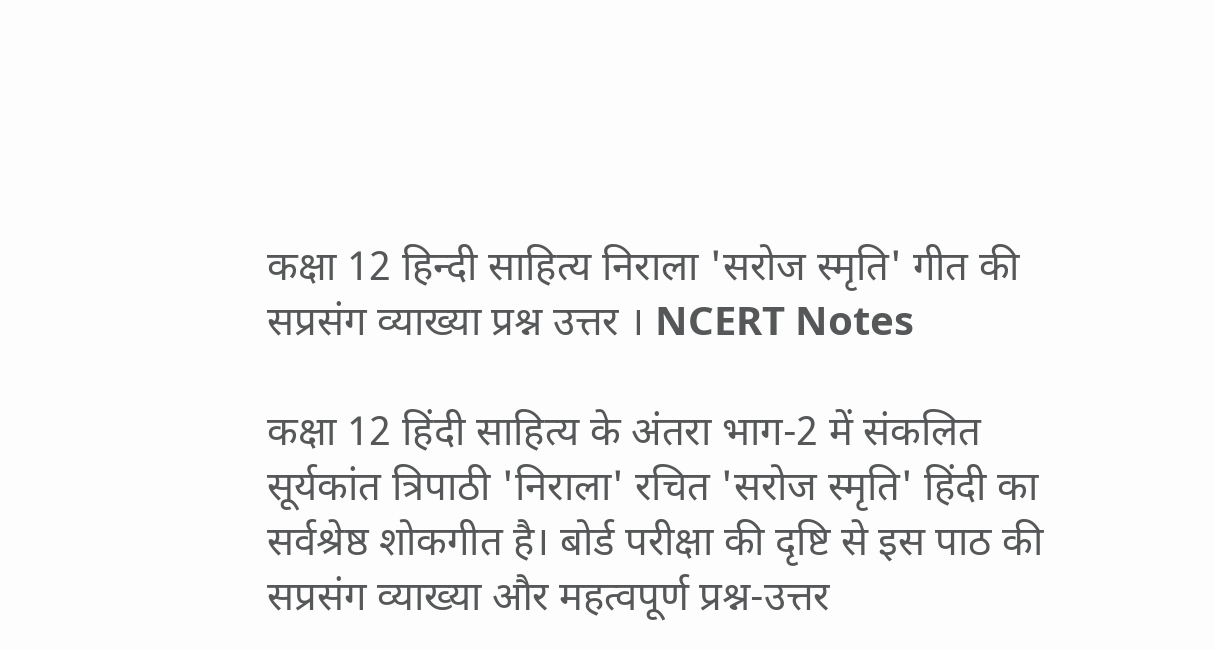कक्षा 12 हिन्दी साहित्य निराला 'सरोज स्मृति' गीत की सप्रसंग व्याख्या प्रश्न उत्तर । NCERT Notes

कक्षा 12 हिंदी साहित्य के अंतरा भाग-2 में संकलित सूर्यकांत त्रिपाठी 'निराला' रचित 'सरोज स्मृति' हिंदी का सर्वश्रेष्ठ शोकगीत है। बोर्ड परीक्षा की दृष्टि से इस पाठ की सप्रसंग व्याख्या और महत्वपूर्ण प्रश्न-उत्तर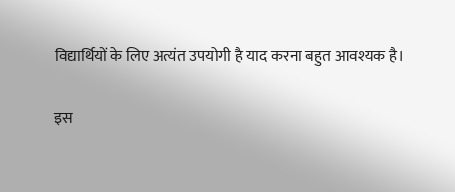विद्यार्थियों के लिए अत्यंत उपयोगी है याद करना बहुत आवश्यक है।

इस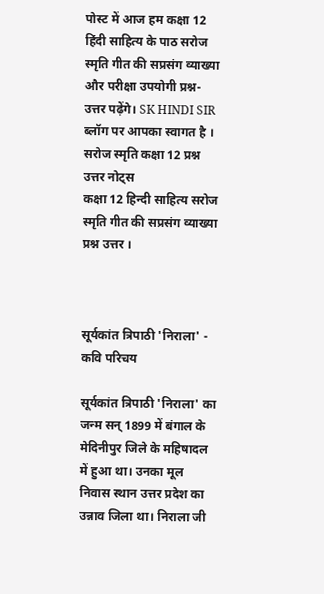पोस्ट में आज हम कक्षा 12 हिंदी साहित्य के पाठ सरोज स्मृति गीत की सप्रसंग व्याख्या और परीक्षा उपयोगी प्रश्न-उत्तर पढ़ेंगे। SK HINDI SIR ब्लॉग पर आपका स्वागत है ।
सरोज स्मृति कक्षा 12 प्रश्न उत्तर नोट्स
कक्षा 12 हिन्दी साहित्य सरोज स्मृति गीत की सप्रसंग व्याख्या प्रश्न उत्तर ।



सूर्यकांत त्रिपाठी 'निराला' - कवि परिचय

सूर्यकांत त्रिपाठी 'निराला' का जन्म सन् 1899 में बंगाल के मेदिनीपुर जिले के महिषादल में हुआ था। उनका मूल निवास स्थान उत्तर प्रदेश का उन्नाव जिला था। निराला जी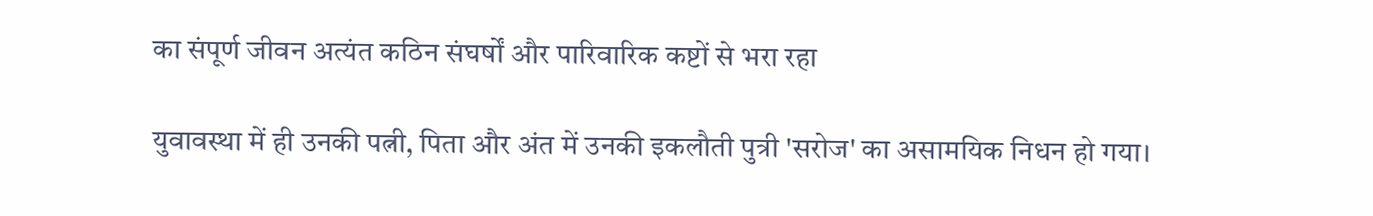का संपूर्ण जीवन अत्यंत कठिन संघर्षों और पारिवारिक कष्टों से भरा रहा

युवावस्था में ही उनकी पत्नी, पिता और अंत में उनकी इकलौती पुत्री 'सरोज' का असामयिक निधन हो गया।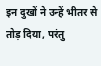इन दुखों ने उन्हें भीतर से तोड़ दिया, परंतु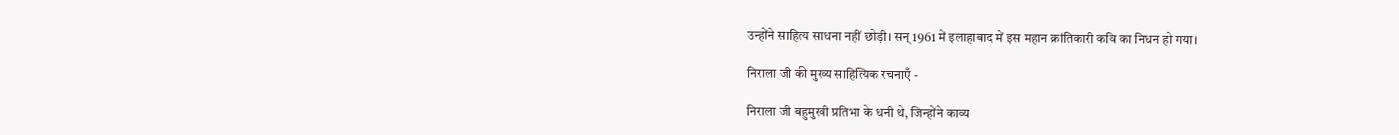उन्होंने साहित्य साधना नहीं छोड़ी। सन् 1961 में इलाहाबाद में इस महान क्रांतिकारी कवि का निधन हो गया।

निराला जी की मुख्य साहित्यिक रचनाएँ -

निराला जी बहुमुखी प्रतिभा के धनी थे, जिन्होंने काव्य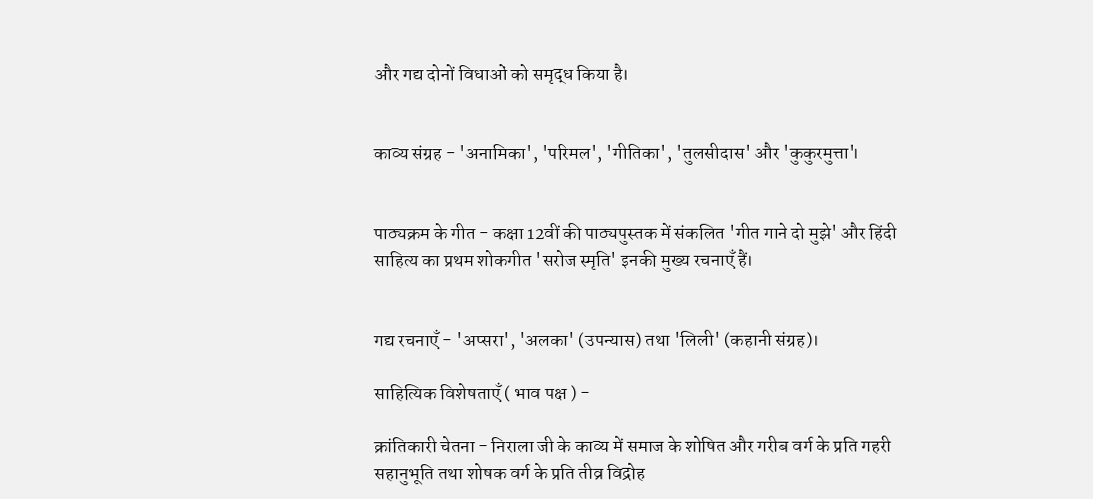और गद्य दोनों विधाओं को समृद्ध किया है।


काव्य संग्रह - 'अनामिका', 'परिमल', 'गीतिका', 'तुलसीदास' और 'कुकुरमुत्ता'।


पाठ्यक्रम के गीत - कक्षा 12वीं की पाठ्यपुस्तक में संकलित 'गीत गाने दो मुझे' और हिंदी साहित्य का प्रथम शोकगीत 'सरोज स्मृति' इनकी मुख्य रचनाएँ हैं।


गद्य रचनाएँ - 'अप्सरा', 'अलका' (उपन्यास) तथा 'लिली' (कहानी संग्रह)।

साहित्यिक विशेषताएँ ( भाव पक्ष ) -

क्रांतिकारी चेतना - निराला जी के काव्य में समाज के शोषित और गरीब वर्ग के प्रति गहरी सहानुभूति तथा शोषक वर्ग के प्रति तीव्र विद्रोह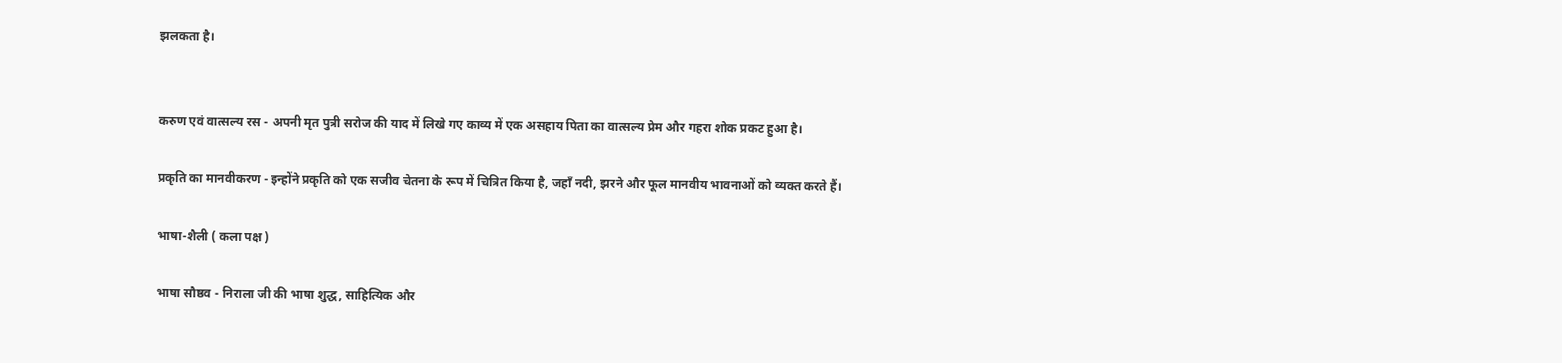झलकता है।


करुण एवं वात्सल्य रस - अपनी मृत पुत्री सरोज की याद में लिखे गए काव्य में एक असहाय पिता का वात्सल्य प्रेम और गहरा शोक प्रकट हुआ है।

प्रकृति का मानवीकरण - इन्होंने प्रकृति को एक सजीव चेतना के रूप में चित्रित किया है, जहाँ नदी, झरने और फूल मानवीय भावनाओं को व्यक्त करते हैं।

भाषा-शैली ( कला पक्ष )

भाषा सौष्ठव - निराला जी की भाषा शुद्ध, साहित्यिक और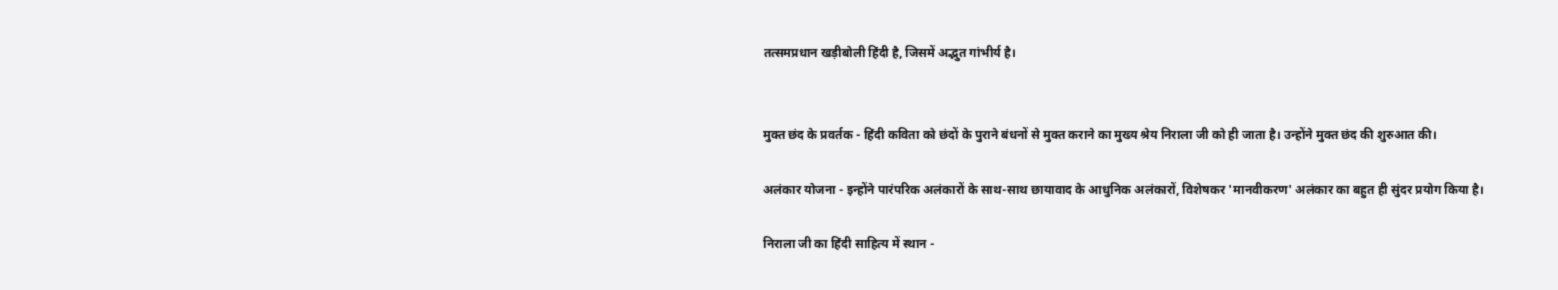तत्समप्रधान खड़ीबोली हिंदी है, जिसमें अद्भुत गांभीर्य है।


मुक्त छंद के प्रवर्तक - हिंदी कविता को छंदों के पुराने बंधनों से मुक्त कराने का मुख्य श्रेय निराला जी को ही जाता है। उन्होंने मुक्त छंद की शुरुआत की।

अलंकार योजना - इन्होंने पारंपरिक अलंकारों के साथ-साथ छायावाद के आधुनिक अलंकारों, विशेषकर 'मानवीकरण' अलंकार का बहुत ही सुंदर प्रयोग किया है।

निराला जी का हिंदी साहित्य में स्थान -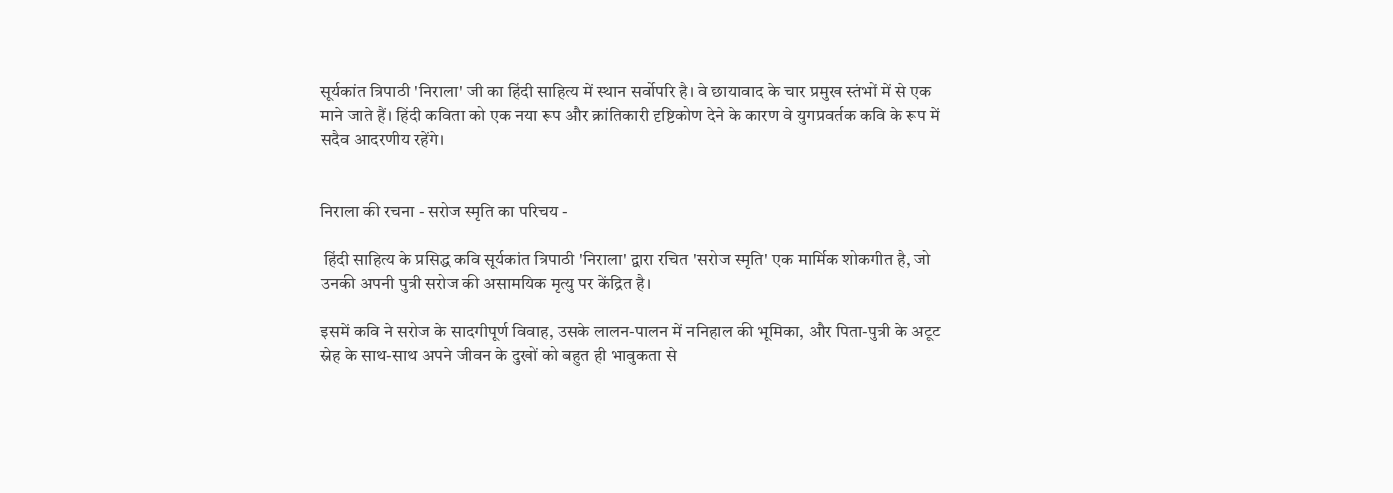सूर्यकांत त्रिपाठी 'निराला' जी का हिंदी साहित्य में स्थान सर्वोपरि है। वे छायावाद के चार प्रमुख स्तंभों में से एक माने जाते हैं। हिंदी कविता को एक नया रूप और क्रांतिकारी दृष्टिकोण देने के कारण वे युगप्रवर्तक कवि के रूप में सदैव आदरणीय रहेंगे।


निराला की रचना - सरोज स्मृति का परिचय -

 हिंदी साहित्य के प्रसिद्ध कवि सूर्यकांत त्रिपाठी 'निराला' द्वारा रचित 'सरोज स्मृति' एक मार्मिक शोकगीत है, जो उनकी अपनी पुत्री सरोज की असामयिक मृत्यु पर केंद्रित है।

इसमें कवि ने सरोज के सादगीपूर्ण विवाह, उसके लालन-पालन में ननिहाल की भूमिका, और पिता-पुत्री के अटूट स्नेह के साथ-साथ अपने जीवन के दुखों को बहुत ही भावुकता से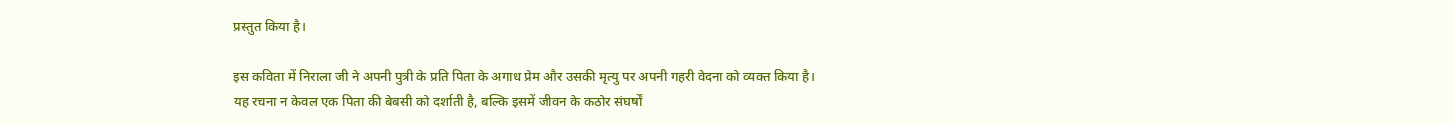प्रस्तुत किया है।

इस कविता में निराला जी ने अपनी पुत्री के प्रति पिता के अगाध प्रेम और उसकी मृत्यु पर अपनी गहरी वेदना को व्यक्त किया है। यह रचना न केवल एक पिता की बेबसी को दर्शाती है, बल्कि इसमें जीवन के कठोर संघर्षों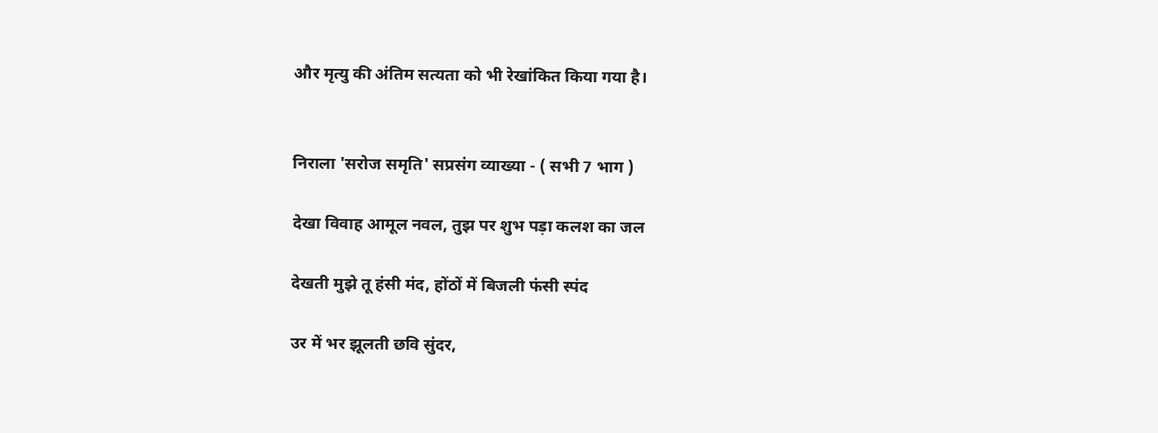और मृत्यु की अंतिम सत्यता को भी रेखांकित किया गया है।


निराला 'सरोज समृति' सप्रसंग व्याख्या - ( सभी 7 भाग )

देखा विवाह आमूल नवल, तुझ पर शुभ पड़ा कलश का जल

देखती मुझे तू हंसी मंद, होंठों में बिजली फंसी स्पंद

उर में भर झूलती छवि सुंदर,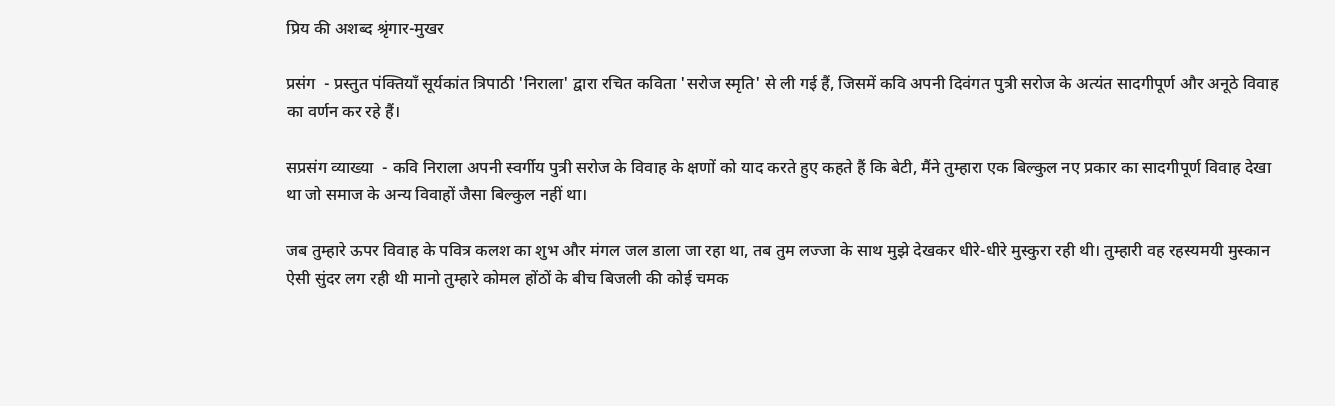प्रिय की अशब्द श्रृंगार-मुखर

प्रसंग  - प्रस्तुत पंक्तियाँ सूर्यकांत त्रिपाठी 'निराला' द्वारा रचित कविता 'सरोज स्मृति' से ली गई हैं, जिसमें कवि अपनी दिवंगत पुत्री सरोज के अत्यंत सादगीपूर्ण और अनूठे विवाह का वर्णन कर रहे हैं।

सप्रसंग व्याख्या  - कवि निराला अपनी स्वर्गीय पुत्री सरोज के विवाह के क्षणों को याद करते हुए कहते हैं कि बेटी, मैंने तुम्हारा एक बिल्कुल नए प्रकार का सादगीपूर्ण विवाह देखा था जो समाज के अन्य विवाहों जैसा बिल्कुल नहीं था।

जब तुम्हारे ऊपर विवाह के पवित्र कलश का शुभ और मंगल जल डाला जा रहा था, तब तुम लज्जा के साथ मुझे देखकर धीरे-धीरे मुस्कुरा रही थी। तुम्हारी वह रहस्यमयी मुस्कान ऐसी सुंदर लग रही थी मानो तुम्हारे कोमल होंठों के बीच बिजली की कोई चमक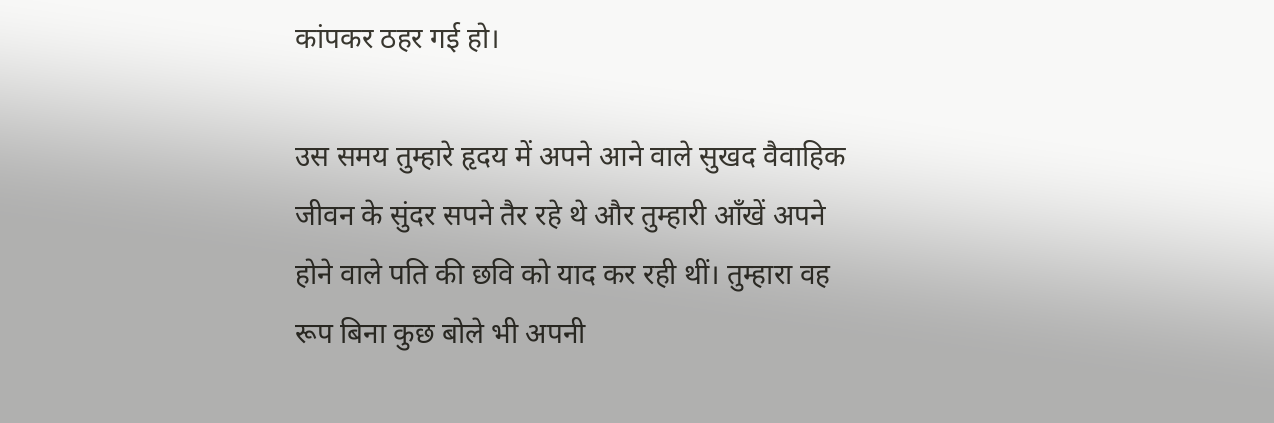कांपकर ठहर गई हो।

उस समय तुम्हारे हृदय में अपने आने वाले सुखद वैवाहिक जीवन के सुंदर सपने तैर रहे थे और तुम्हारी आँखें अपने होने वाले पति की छवि को याद कर रही थीं। तुम्हारा वह रूप बिना कुछ बोले भी अपनी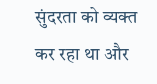सुंदरता को व्यक्त कर रहा था और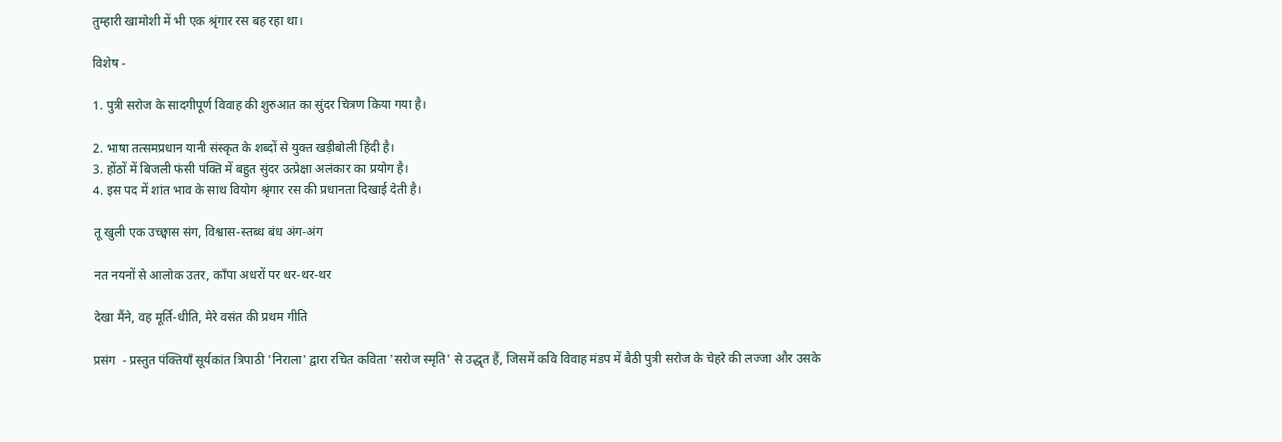तुम्हारी खामोशी में भी एक श्रृंगार रस बह रहा था।

विशेष -

1. पुत्री सरोज के सादगीपूर्ण विवाह की शुरुआत का सुंदर चित्रण किया गया है।

2. भाषा तत्समप्रधान यानी संस्कृत के शब्दों से युक्त खड़ीबोली हिंदी है।
3. होंठों में बिजली फंसी पंक्ति में बहुत सुंदर उत्प्रेक्षा अलंकार का प्रयोग है।
4. इस पद में शांत भाव के साथ वियोग श्रृंगार रस की प्रधानता दिखाई देती है।

तू खुली एक उच्छ्वास संग, विश्वास-स्तब्ध बंध अंग-अंग

नत नयनों से आलोक उतर, काँपा अधरों पर थर-थर-थर

देखा मैंने, वह मूर्ति-धीति, मेरे वसंत की प्रथम गीति

प्रसंग  - प्रस्तुत पंक्तियाँ सूर्यकांत त्रिपाठी 'निराला' द्वारा रचित कविता 'सरोज स्मृति' से उद्धृत हैं, जिसमें कवि विवाह मंडप में बैठी पुत्री सरोज के चेहरे की लज्जा और उसके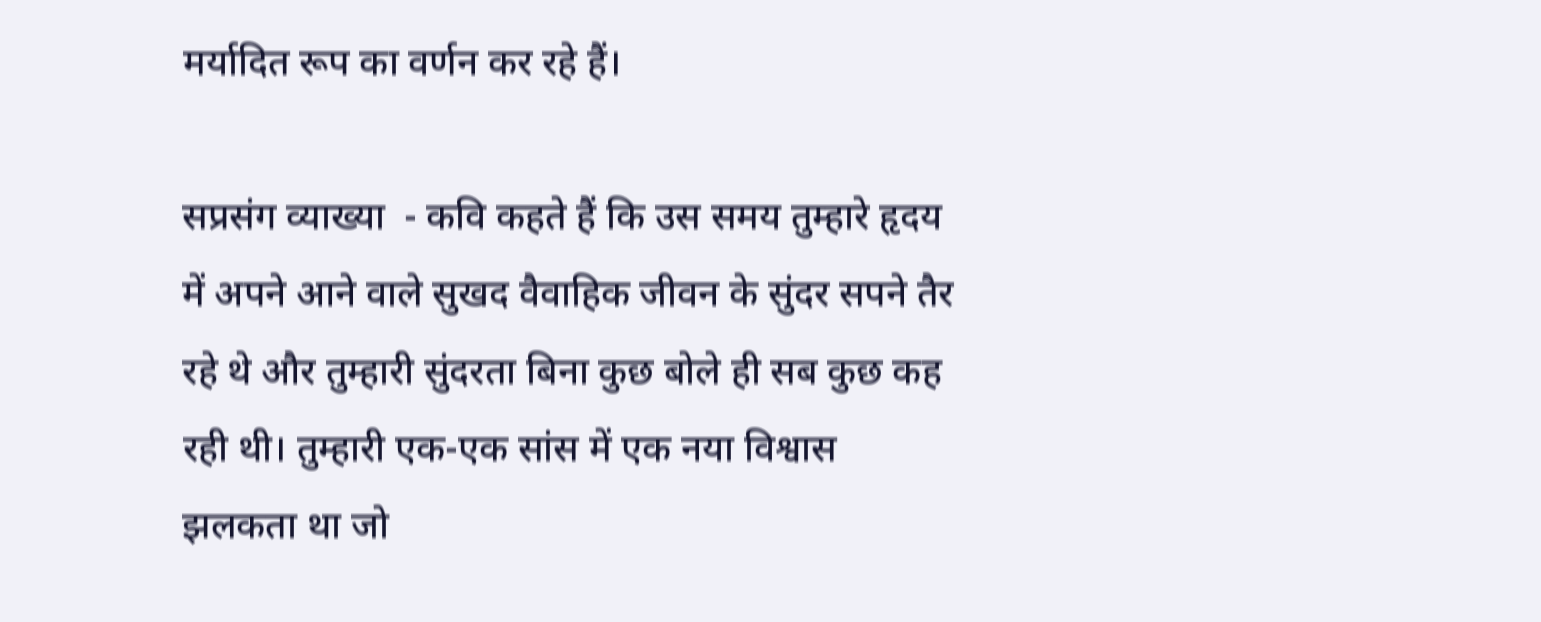मर्यादित रूप का वर्णन कर रहे हैं।

सप्रसंग व्याख्या  - कवि कहते हैं कि उस समय तुम्हारे हृदय में अपने आने वाले सुखद वैवाहिक जीवन के सुंदर सपने तैर रहे थे और तुम्हारी सुंदरता बिना कुछ बोले ही सब कुछ कह रही थी। तुम्हारी एक-एक सांस में एक नया विश्वास झलकता था जो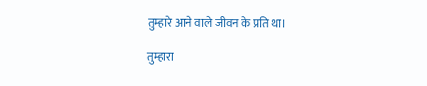तुम्हारे आने वाले जीवन के प्रति था।

तुम्हारा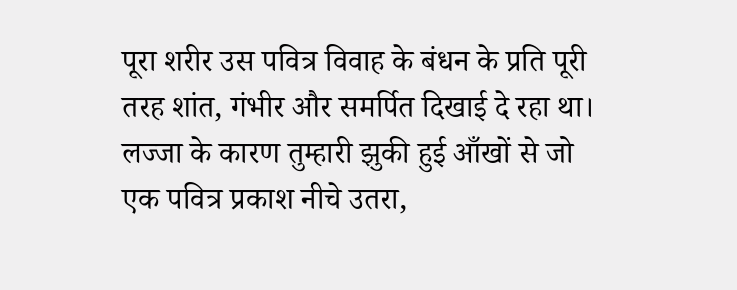पूरा शरीर उस पवित्र विवाह के बंधन के प्रति पूरी तरह शांत, गंभीर और समर्पित दिखाई दे रहा था। लज्जा के कारण तुम्हारी झुकी हुई आँखों से जो एक पवित्र प्रकाश नीचे उतरा,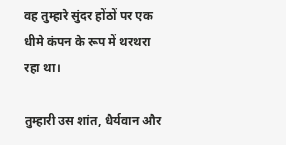वह तुम्हारे सुंदर होंठों पर एक धीमे कंपन के रूप में थरथरा रहा था।

तुम्हारी उस शांत, धैर्यवान और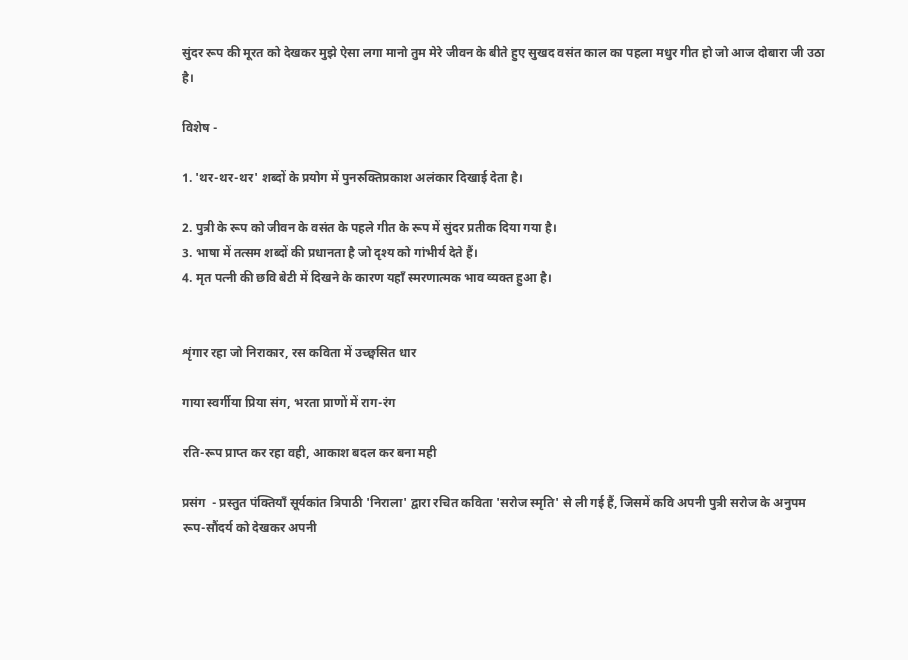सुंदर रूप की मूरत को देखकर मुझे ऐसा लगा मानो तुम मेरे जीवन के बीते हुए सुखद वसंत काल का पहला मधुर गीत हो जो आज दोबारा जी उठा है।

विशेष -

1. 'थर-थर-थर' शब्दों के प्रयोग में पुनरुक्तिप्रकाश अलंकार दिखाई देता है।

2. पुत्री के रूप को जीवन के वसंत के पहले गीत के रूप में सुंदर प्रतीक दिया गया है।
3. भाषा में तत्सम शब्दों की प्रधानता है जो दृश्य को गांभीर्य देते हैं।
4. मृत पत्नी की छवि बेटी में दिखने के कारण यहाँ स्मरणात्मक भाव व्यक्त हुआ है।


शृंगार रहा जो निराकार, रस कविता में उच्छ्वसित धार

गाया स्वर्गीया प्रिया संग, भरता प्राणों में राग-रंग

रति-रूप प्राप्त कर रहा वही, आकाश बदल कर बना मही

प्रसंग  - प्रस्तुत पंक्तियाँ सूर्यकांत त्रिपाठी 'निराला' द्वारा रचित कविता 'सरोज स्मृति' से ली गई हैं, जिसमें कवि अपनी पुत्री सरोज के अनुपम रूप-सौंदर्य को देखकर अपनी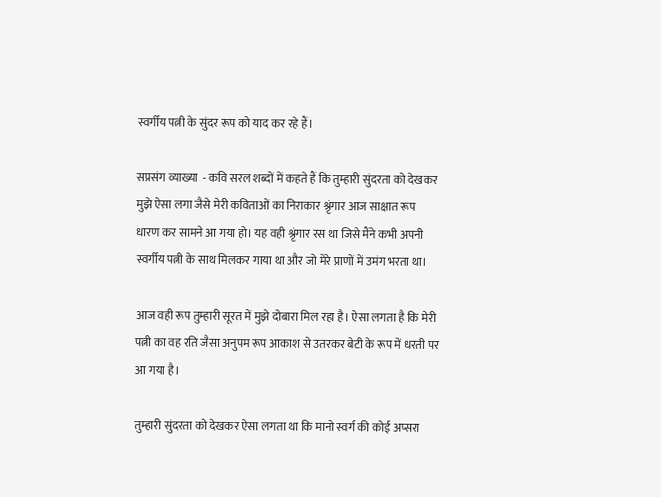स्वर्गीय पत्नी के सुंदर रूप को याद कर रहे हैं।

सप्रसंग व्याख्या  - कवि सरल शब्दों में कहते हैं कि तुम्हारी सुंदरता को देखकर मुझे ऐसा लगा जैसे मेरी कविताओं का निराकार श्रृंगार आज साक्षात रूप धारण कर सामने आ गया हो। यह वही श्रृंगार रस था जिसे मैंने कभी अपनी स्वर्गीय पत्नी के साथ मिलकर गाया था और जो मेरे प्राणों में उमंग भरता था।

आज वही रूप तुम्हारी सूरत में मुझे दोबारा मिल रहा है। ऐसा लगता है कि मेरी पत्नी का वह रति जैसा अनुपम रूप आकाश से उतरकर बेटी के रूप में धरती पर आ गया है।

तुम्हारी सुंदरता को देखकर ऐसा लगता था कि मानो स्वर्ग की कोई अप्सरा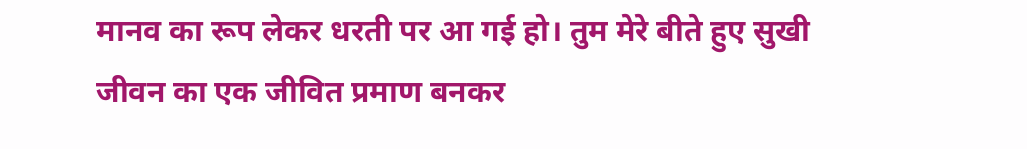मानव का रूप लेकर धरती पर आ गई हो। तुम मेरे बीते हुए सुखी जीवन का एक जीवित प्रमाण बनकर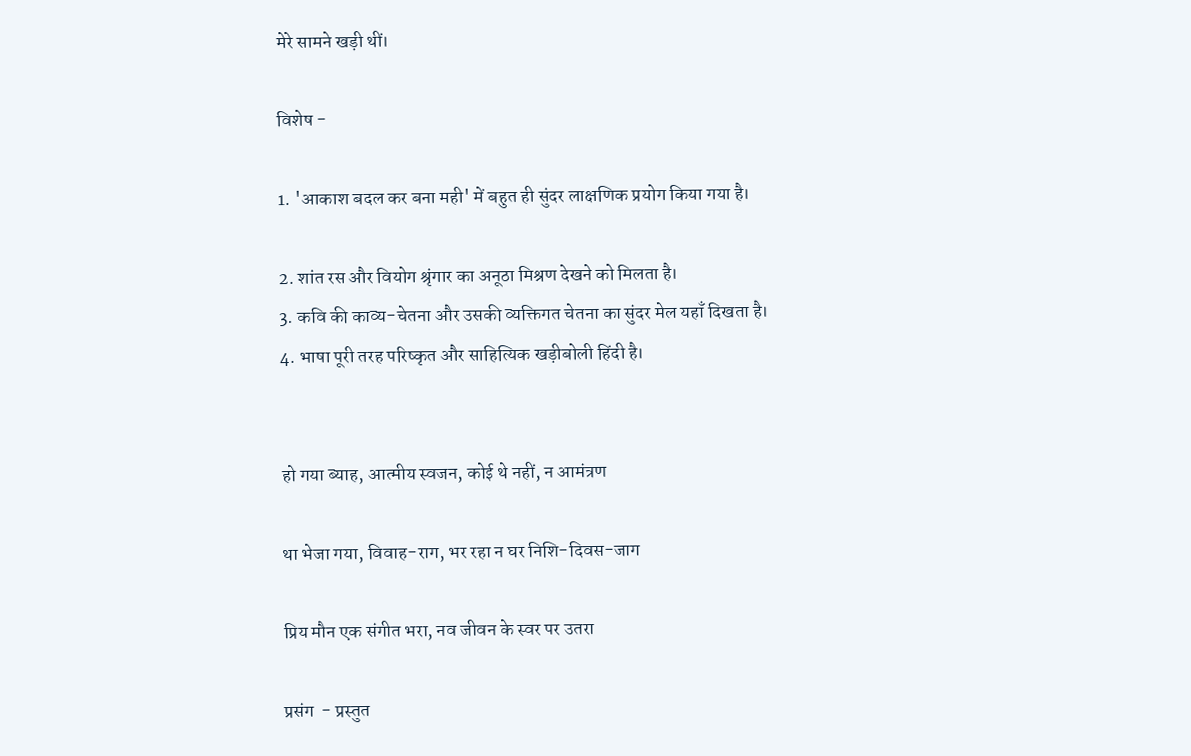मेरे सामने खड़ी थीं।

विशेष -

1. 'आकाश बदल कर बना मही' में बहुत ही सुंदर लाक्षणिक प्रयोग किया गया है।

2. शांत रस और वियोग श्रृंगार का अनूठा मिश्रण देखने को मिलता है।
3. कवि की काव्य-चेतना और उसकी व्यक्तिगत चेतना का सुंदर मेल यहाँ दिखता है।
4. भाषा पूरी तरह परिष्कृत और साहित्यिक खड़ीबोली हिंदी है।


हो गया ब्याह, आत्मीय स्वजन, कोई थे नहीं, न आमंत्रण

था भेजा गया, विवाह-राग, भर रहा न घर निशि-दिवस-जाग

प्रिय मौन एक संगीत भरा, नव जीवन के स्वर पर उतरा

प्रसंग  - प्रस्तुत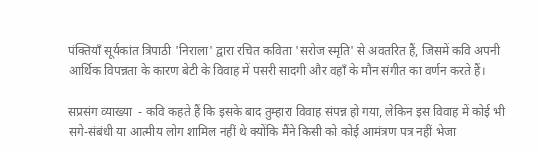पंक्तियाँ सूर्यकांत त्रिपाठी 'निराला' द्वारा रचित कविता 'सरोज स्मृति' से अवतरित हैं, जिसमें कवि अपनी आर्थिक विपन्नता के कारण बेटी के विवाह में पसरी सादगी और वहाँ के मौन संगीत का वर्णन करते हैं।

सप्रसंग व्याख्या  - कवि कहते हैं कि इसके बाद तुम्हारा विवाह संपन्न हो गया, लेकिन इस विवाह में कोई भी सगे-संबंधी या आत्मीय लोग शामिल नहीं थे क्योंकि मैंने किसी को कोई आमंत्रण पत्र नहीं भेजा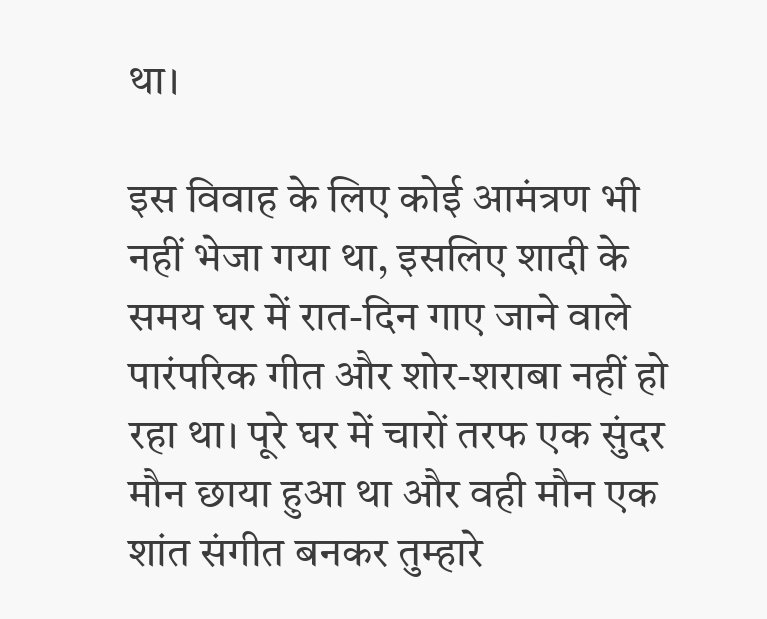था।

इस विवाह के लिए कोई आमंत्रण भी नहीं भेजा गया था, इसलिए शादी के समय घर में रात-दिन गाए जाने वाले पारंपरिक गीत और शोर-शराबा नहीं हो रहा था। पूरे घर में चारों तरफ एक सुंदर मौन छाया हुआ था और वही मौन एक शांत संगीत बनकर तुम्हारे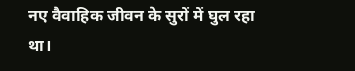नए वैवाहिक जीवन के सुरों में घुल रहा था।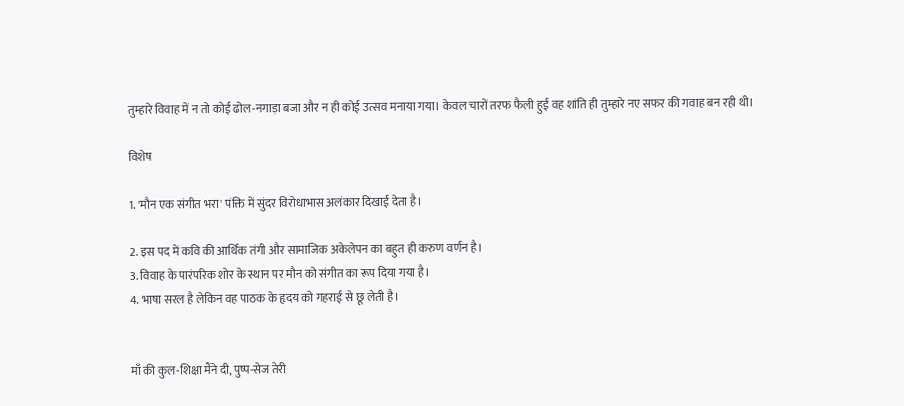तुम्हारे विवाह में न तो कोई ढोल-नगाड़ा बजा और न ही कोई उत्सव मनाया गया। केवल चारों तरफ फैली हुई वह शांति ही तुम्हारे नए सफर की गवाह बन रही थी।

विशेष

1. 'मौन एक संगीत भरा' पंक्ति में सुंदर विरोधाभास अलंकार दिखाई देता है।

2. इस पद में कवि की आर्थिक तंगी और सामाजिक अकेलेपन का बहुत ही करुण वर्णन है।
3. विवाह के पारंपरिक शोर के स्थान पर मौन को संगीत का रूप दिया गया है।
4. भाषा सरल है लेकिन वह पाठक के हृदय को गहराई से छू लेती है।


माँ की कुल-शिक्षा मैंने दी, पुष्प-सेज तेरी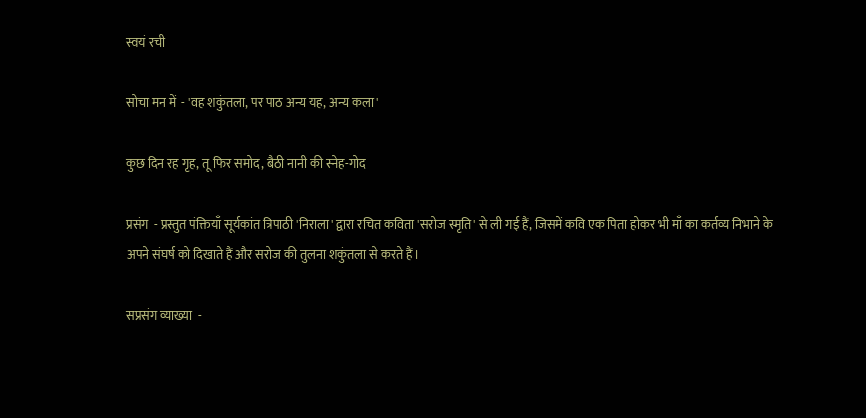स्वयं रची

सोचा मन में  - 'वह शकुंतला, पर पाठ अन्य यह, अन्य कला'

कुछ दिन रह गृह, तू फिर समोद, बैठी नानी की स्नेह-गोद

प्रसंग  - प्रस्तुत पंक्तियाँ सूर्यकांत त्रिपाठी 'निराला' द्वारा रचित कविता 'सरोज स्मृति' से ली गई हैं, जिसमें कवि एक पिता होकर भी माँ का कर्तव्य निभाने के अपने संघर्ष को दिखाते हैं और सरोज की तुलना शकुंतला से करते हैं।

सप्रसंग व्याख्या  -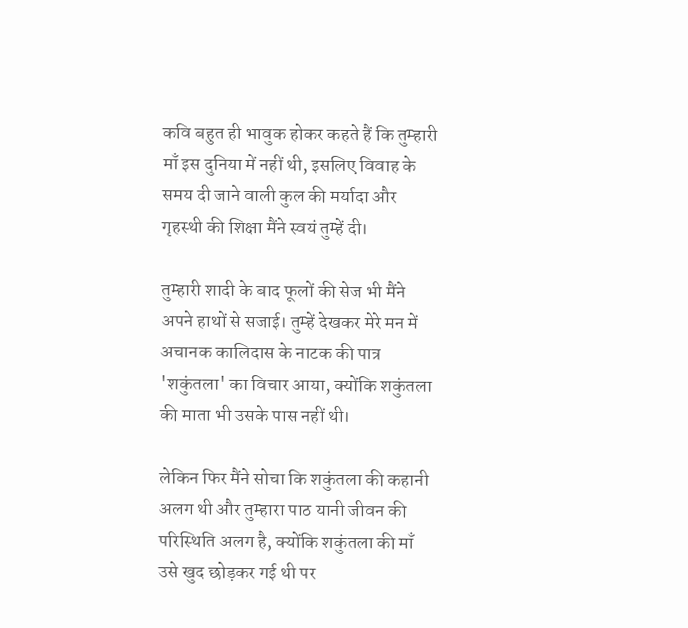कवि बहुत ही भावुक होकर कहते हैं कि तुम्हारी माँ इस दुनिया में नहीं थी, इसलिए विवाह के समय दी जाने वाली कुल की मर्यादा और गृहस्थी की शिक्षा मैंने स्वयं तुम्हें दी।

तुम्हारी शादी के बाद फूलों की सेज भी मैंने अपने हाथों से सजाई। तुम्हें देखकर मेरे मन में अचानक कालिदास के नाटक की पात्र 'शकुंतला' का विचार आया, क्योंकि शकुंतला की माता भी उसके पास नहीं थी।

लेकिन फिर मैंने सोचा कि शकुंतला की कहानी अलग थी और तुम्हारा पाठ यानी जीवन की परिस्थिति अलग है, क्योंकि शकुंतला की माँ उसे खुद छोड़कर गई थी पर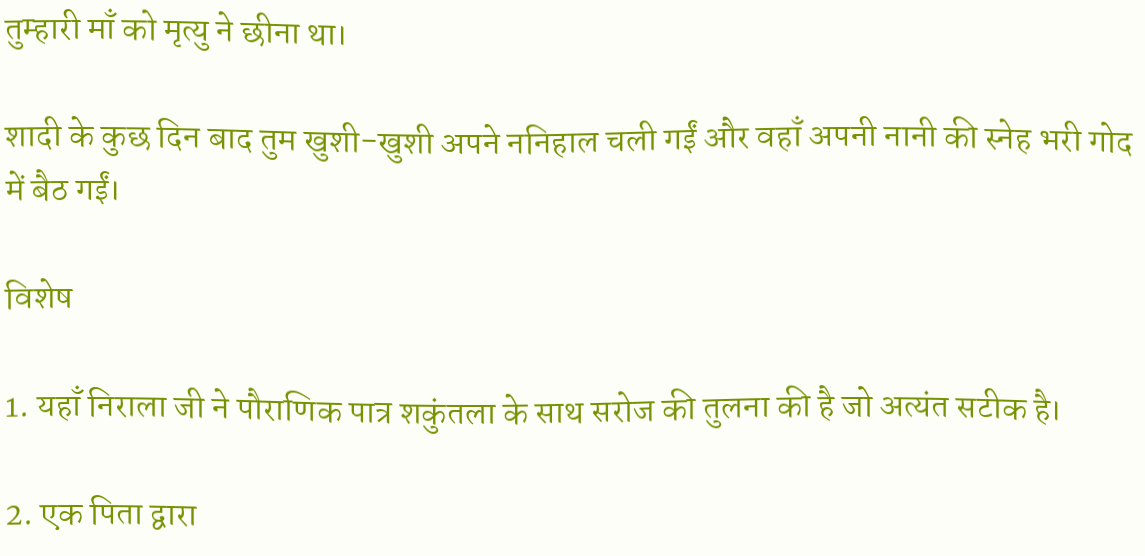तुम्हारी माँ को मृत्यु ने छीना था।

शादी के कुछ दिन बाद तुम खुशी-खुशी अपने ननिहाल चली गईं और वहाँ अपनी नानी की स्नेह भरी गोद में बैठ गईं।

विशेष

1. यहाँ निराला जी ने पौराणिक पात्र शकुंतला के साथ सरोज की तुलना की है जो अत्यंत सटीक है।

2. एक पिता द्वारा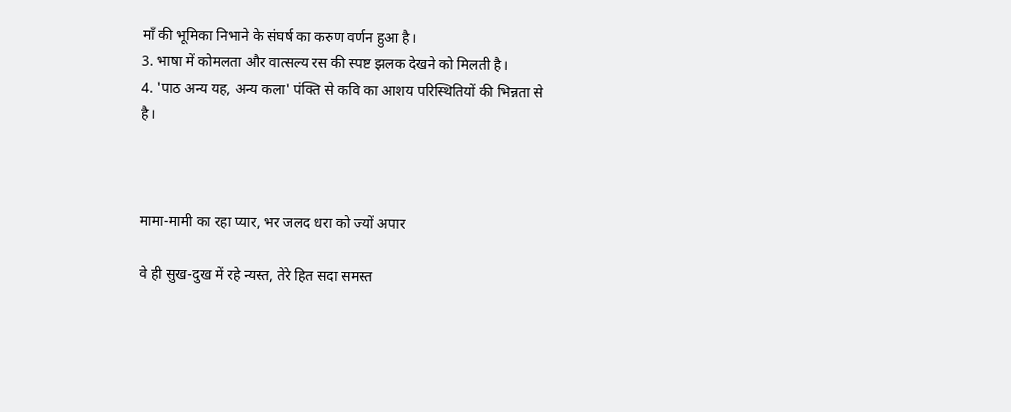माँ की भूमिका निभाने के संघर्ष का करुण वर्णन हुआ है।
3. भाषा में कोमलता और वात्सल्य रस की स्पष्ट झलक देखने को मिलती है।
4. 'पाठ अन्य यह, अन्य कला' पंक्ति से कवि का आशय परिस्थितियों की भिन्नता से है।



मामा-मामी का रहा प्यार, भर जलद धरा को ज्यों अपार

वे ही सुख-दुख में रहे न्यस्त, तेरे हित सदा समस्त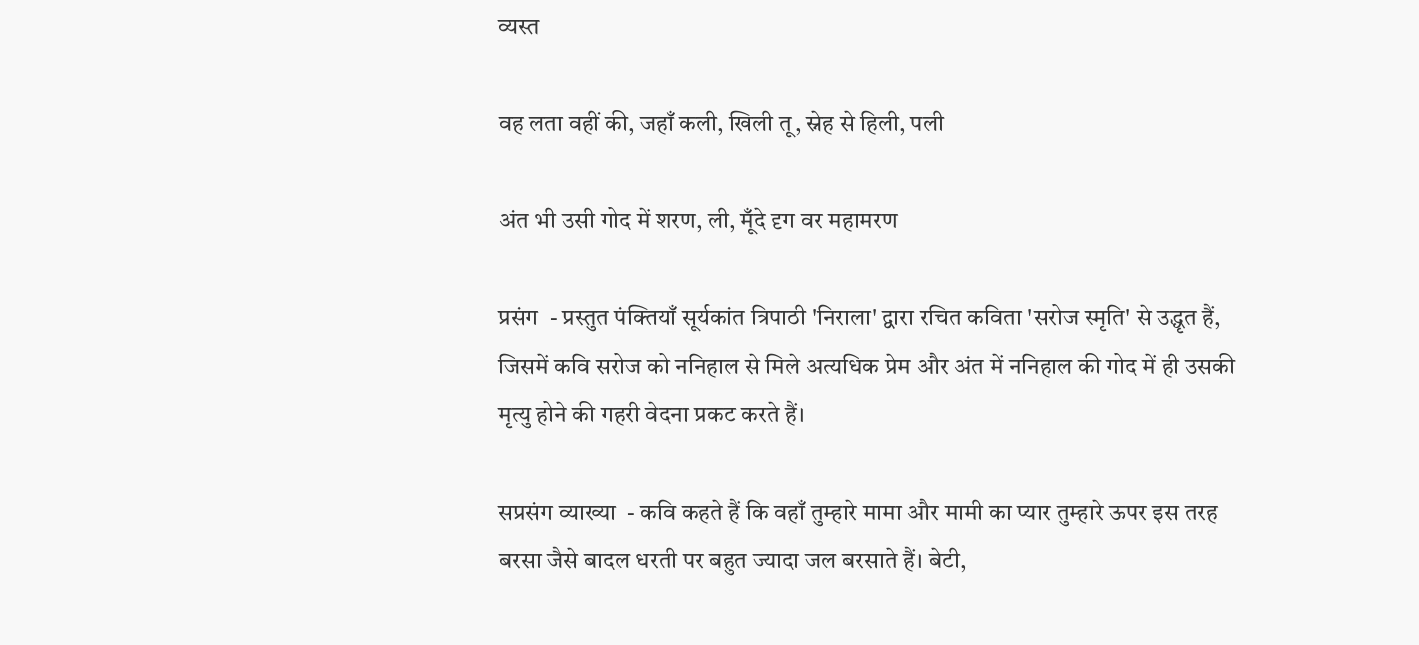व्यस्त

वह लता वहीं की, जहाँ कली, खिली तू, स्नेह से हिली, पली

अंत भी उसी गोद में शरण, ली, मूँदे दृग वर महामरण

प्रसंग  - प्रस्तुत पंक्तियाँ सूर्यकांत त्रिपाठी 'निराला' द्वारा रचित कविता 'सरोज स्मृति' से उद्धृत हैं, जिसमें कवि सरोज को ननिहाल से मिले अत्यधिक प्रेम और अंत में ननिहाल की गोद में ही उसकी मृत्यु होने की गहरी वेदना प्रकट करते हैं।

सप्रसंग व्याख्या  - कवि कहते हैं कि वहाँ तुम्हारे मामा और मामी का प्यार तुम्हारे ऊपर इस तरह बरसा जैसे बादल धरती पर बहुत ज्यादा जल बरसाते हैं। बेटी,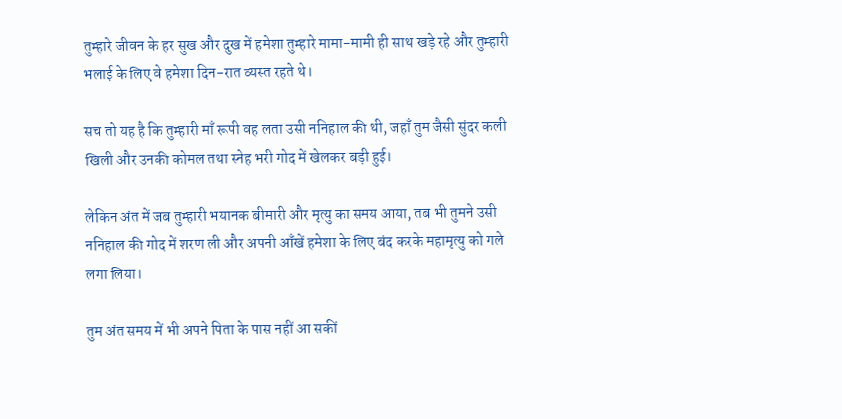तुम्हारे जीवन के हर सुख और दुख में हमेशा तुम्हारे मामा-मामी ही साथ खड़े रहे और तुम्हारी भलाई के लिए वे हमेशा दिन-रात व्यस्त रहते थे।

सच तो यह है कि तुम्हारी माँ रूपी वह लता उसी ननिहाल की थी, जहाँ तुम जैसी सुंदर कली खिली और उनकी कोमल तथा स्नेह भरी गोद में खेलकर बड़ी हुई।

लेकिन अंत में जब तुम्हारी भयानक बीमारी और मृत्यु का समय आया, तब भी तुमने उसी ननिहाल की गोद में शरण ली और अपनी आँखें हमेशा के लिए बंद करके महामृत्यु को गले लगा लिया।

तुम अंत समय में भी अपने पिता के पास नहीं आ सकीं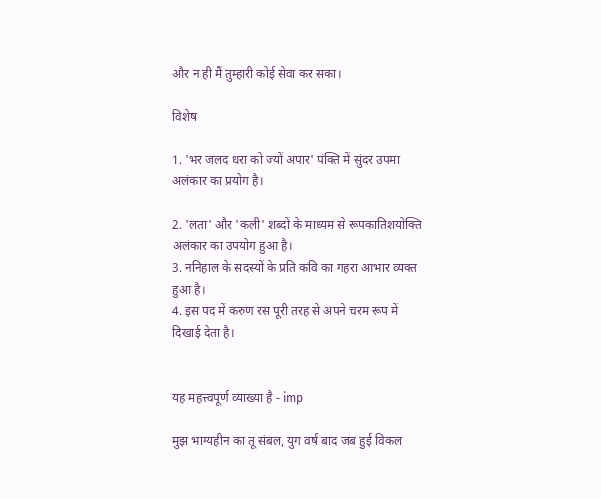और न ही मैं तुम्हारी कोई सेवा कर सका।

विशेष

1. 'भर जलद धरा को ज्यों अपार' पंक्ति में सुंदर उपमा अलंकार का प्रयोग है।

2. 'लता' और 'कली' शब्दों के माध्यम से रूपकातिशयोक्ति अलंकार का उपयोग हुआ है।
3. ननिहाल के सदस्यों के प्रति कवि का गहरा आभार व्यक्त हुआ है।
4. इस पद में करुण रस पूरी तरह से अपने चरम रूप में दिखाई देता है।


यह महत्त्वपूर्ण व्याख्या है - imp

मुझ भाग्यहीन का तू संबल, युग वर्ष बाद जब हुई विकल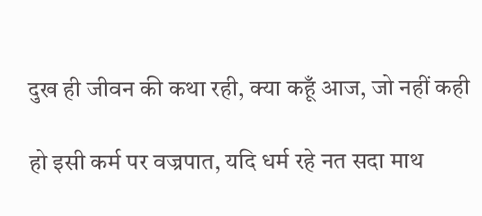दुख ही जीवन की कथा रही, क्या कहूँ आज, जो नहीं कही

हो इसी कर्म पर वज्रपात, यदि धर्म रहे नत सदा माथ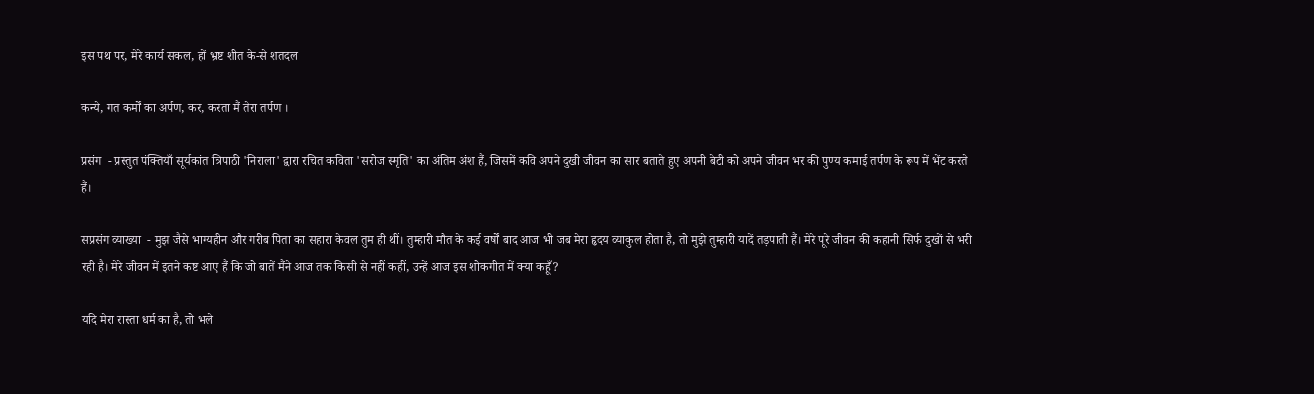इस पथ पर, मेरे कार्य सकल, हों भ्रष्ट शीत के-से शतदल

कन्ये, गत कर्मों का अर्पण, कर, करता मैं तेरा तर्पण ।

प्रसंग  - प्रस्तुत पंक्तियाँ सूर्यकांत त्रिपाठी 'निराला' द्वारा रचित कविता 'सरोज स्मृति' का अंतिम अंश हैं, जिसमें कवि अपने दुखी जीवन का सार बताते हुए अपनी बेटी को अपने जीवन भर की पुण्य कमाई तर्पण के रूप में भेंट करते हैं।

सप्रसंग व्याख्या  - मुझ जैसे भाग्यहीन और गरीब पिता का सहारा केवल तुम ही थीं। तुम्हारी मौत के कई वर्षों बाद आज भी जब मेरा हृदय व्याकुल होता है, तो मुझे तुम्हारी यादें तड़पाती हैं। मेरे पूरे जीवन की कहानी सिर्फ दुखों से भरी रही है। मेरे जीवन में इतने कष्ट आए हैं कि जो बातें मैंने आज तक किसी से नहीं कहीं, उन्हें आज इस शोकगीत में क्या कहूँ?

यदि मेरा रास्ता धर्म का है, तो भले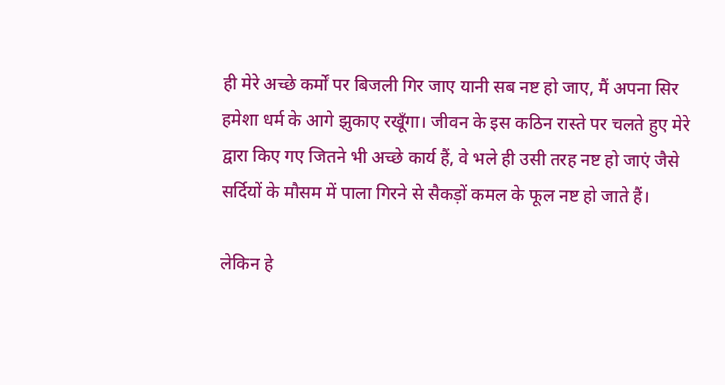ही मेरे अच्छे कर्मों पर बिजली गिर जाए यानी सब नष्ट हो जाए, मैं अपना सिर हमेशा धर्म के आगे झुकाए रखूँगा। जीवन के इस कठिन रास्ते पर चलते हुए मेरे द्वारा किए गए जितने भी अच्छे कार्य हैं, वे भले ही उसी तरह नष्ट हो जाएं जैसे सर्दियों के मौसम में पाला गिरने से सैकड़ों कमल के फूल नष्ट हो जाते हैं।

लेकिन हे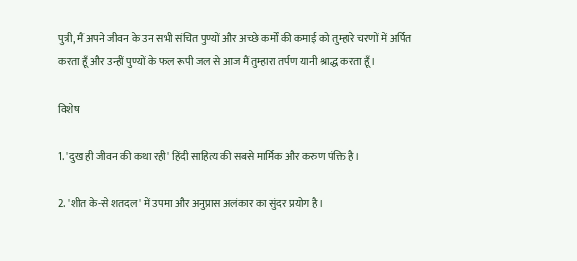पुत्री, मैं अपने जीवन के उन सभी संचित पुण्यों और अच्छे कर्मों की कमाई को तुम्हारे चरणों में अर्पित करता हूँ और उन्हीं पुण्यों के फल रूपी जल से आज मैं तुम्हारा तर्पण यानी श्राद्ध करता हूँ।

विशेष

1. 'दुख ही जीवन की कथा रही' हिंदी साहित्य की सबसे मार्मिक और करुण पंक्ति है।

2. 'शीत के-से शतदल' में उपमा और अनुप्रास अलंकार का सुंदर प्रयोग है।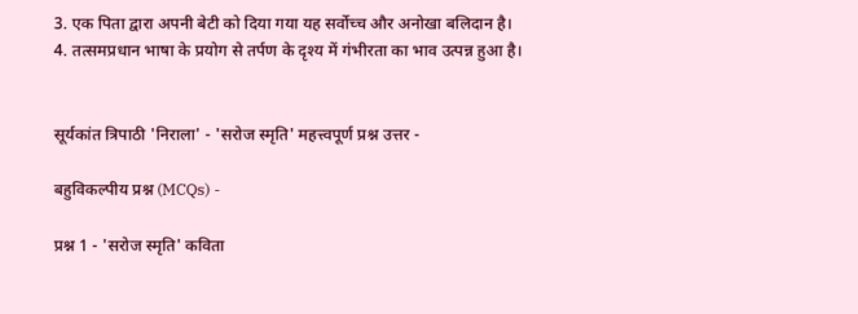3. एक पिता द्वारा अपनी बेटी को दिया गया यह सर्वोच्च और अनोखा बलिदान है।
4. तत्समप्रधान भाषा के प्रयोग से तर्पण के दृश्य में गंभीरता का भाव उत्पन्न हुआ है।


सूर्यकांत त्रिपाठी 'निराला' - 'सरोज स्मृति' महत्त्वपूर्ण प्रश्न उत्तर -

बहुविकल्पीय प्रश्न (MCQs) -

प्रश्न 1 - 'सरोज स्मृति' कविता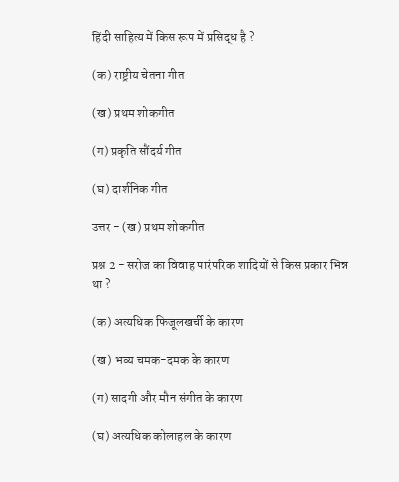हिंदी साहित्य में किस रूप में प्रसिद्ध है ?

(क) राष्ट्रीय चेतना गीत

(ख) प्रथम शोकगीत

(ग) प्रकृति सौंदर्य गीत

(घ) दार्शनिक गीत

उत्तर - (ख) प्रथम शोकगीत

प्रश्न 2 - सरोज का विवाह पारंपरिक शादियों से किस प्रकार भिन्न था ?

(क) अत्यधिक फिजूलखर्ची के कारण

(ख) भव्य चमक-दमक के कारण

(ग) सादगी और मौन संगीत के कारण

(घ) अत्यधिक कोलाहल के कारण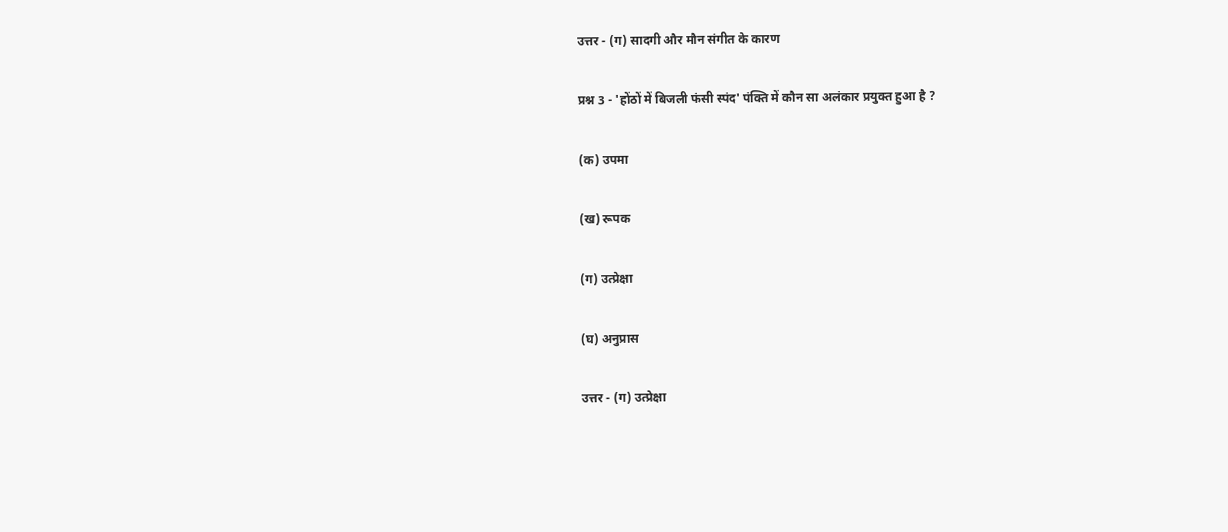उत्तर - (ग) सादगी और मौन संगीत के कारण

प्रश्न 3 - 'होंठों में बिजली फंसी स्पंद' पंक्ति में कौन सा अलंकार प्रयुक्त हुआ है ?

(क) उपमा

(ख) रूपक

(ग) उत्प्रेक्षा

(घ) अनुप्रास

उत्तर - (ग) उत्प्रेक्षा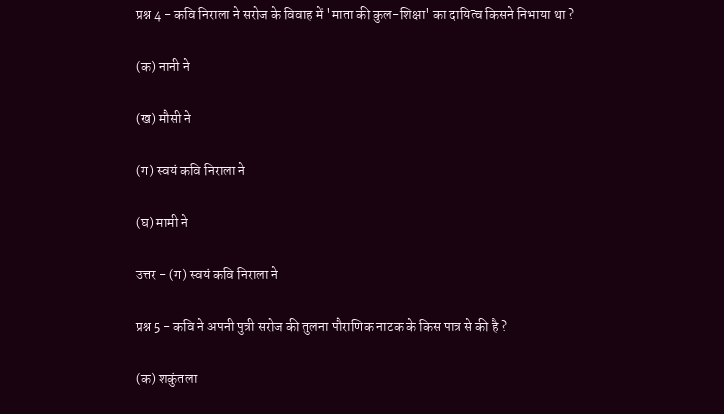प्रश्न 4 - कवि निराला ने सरोज के विवाह में 'माता की कुल-शिक्षा' का दायित्व किसने निभाया था ?

(क) नानी ने

(ख) मौसी ने

(ग) स्वयं कवि निराला ने

(घ) मामी ने

उत्तर - (ग) स्वयं कवि निराला ने

प्रश्न 5 - कवि ने अपनी पुत्री सरोज की तुलना पौराणिक नाटक के किस पात्र से की है ?

(क) शकुंतला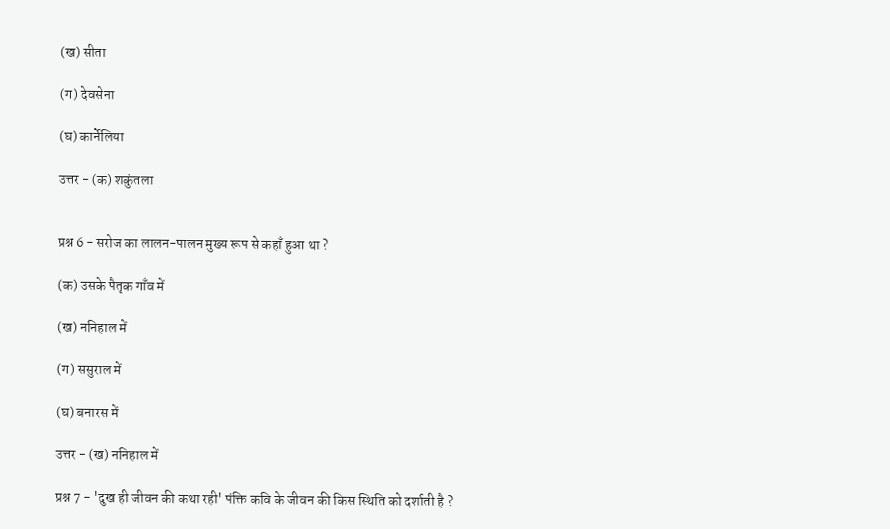(ख) सीता

(ग) देवसेना

(घ) कार्नेलिया

उत्तर - (क) शकुंतला


प्रश्न 6 - सरोज का लालन-पालन मुख्य रूप से कहाँ हुआ था ?

(क) उसके पैतृक गाँव में

(ख) ननिहाल में

(ग) ससुराल में

(घ) बनारस में

उत्तर - (ख) ननिहाल में

प्रश्न 7 - 'दुख ही जीवन की कथा रही' पंक्ति कवि के जीवन की किस स्थिति को दर्शाती है ?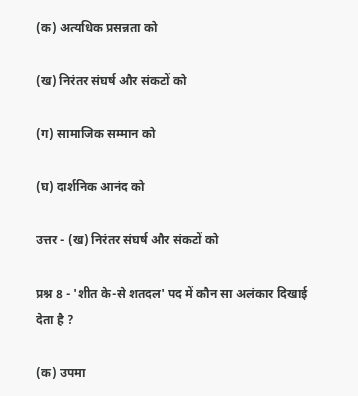(क) अत्यधिक प्रसन्नता को

(ख) निरंतर संघर्ष और संकटों को

(ग) सामाजिक सम्मान को

(घ) दार्शनिक आनंद को

उत्तर - (ख) निरंतर संघर्ष और संकटों को

प्रश्न 8 - 'शीत के-से शतदल' पद में कौन सा अलंकार दिखाई देता है ?

(क) उपमा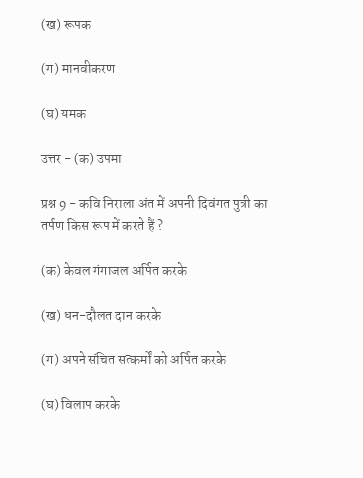(ख) रूपक

(ग) मानवीकरण

(घ) यमक

उत्तर - (क) उपमा

प्रश्न 9 - कवि निराला अंत में अपनी दिवंगत पुत्री का तर्पण किस रूप में करते हैं ?

(क) केवल गंगाजल अर्पित करके

(ख) धन-दौलत दान करके

(ग) अपने संचित सत्कर्मों को अर्पित करके

(घ) विलाप करके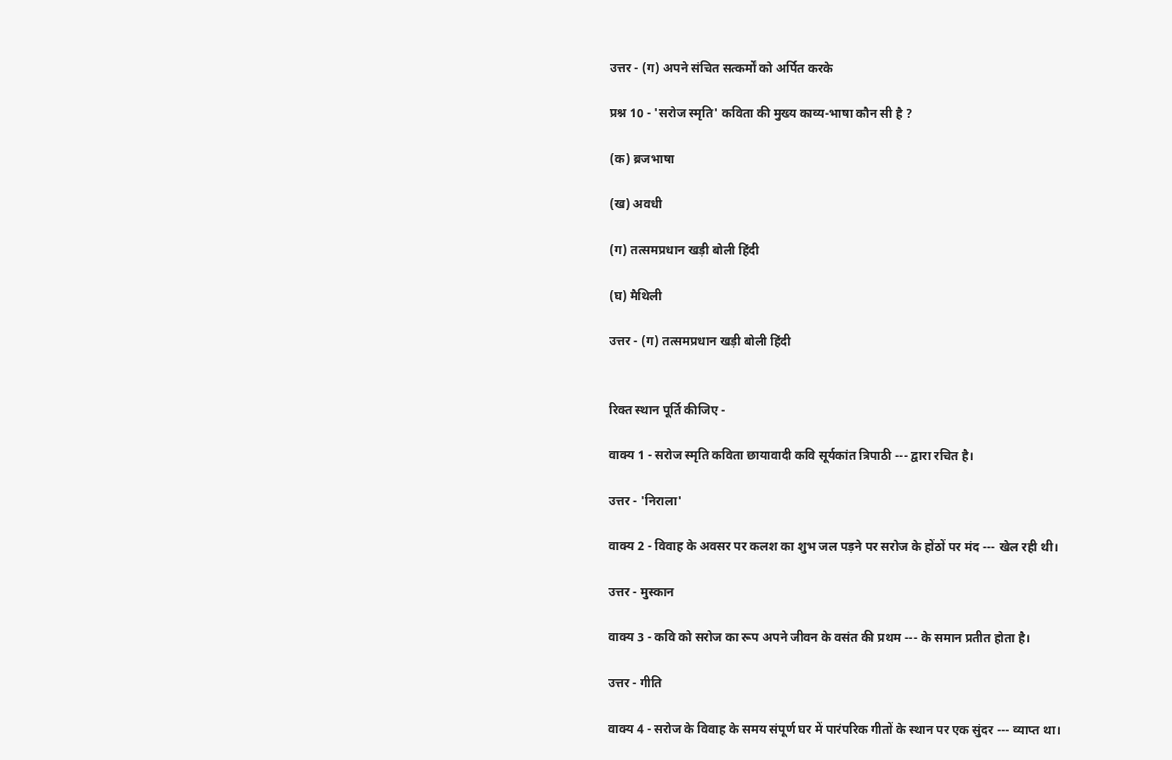उत्तर - (ग) अपने संचित सत्कर्मों को अर्पित करके

प्रश्न 10 - 'सरोज स्मृति' कविता की मुख्य काव्य-भाषा कौन सी है ?

(क) ब्रजभाषा

(ख) अवधी

(ग) तत्समप्रधान खड़ी बोली हिंदी

(घ) मैथिली

उत्तर - (ग) तत्समप्रधान खड़ी बोली हिंदी


रिक्त स्थान पूर्ति कीजिए -

वाक्य 1 - सरोज स्मृति कविता छायावादी कवि सूर्यकांत त्रिपाठी --- द्वारा रचित है।

उत्तर - 'निराला'

वाक्य 2 - विवाह के अवसर पर कलश का शुभ जल पड़ने पर सरोज के होंठों पर मंद --- खेल रही थी।

उत्तर - मुस्कान

वाक्य 3 - कवि को सरोज का रूप अपने जीवन के वसंत की प्रथम --- के समान प्रतीत होता है।

उत्तर - गीति

वाक्य 4 - सरोज के विवाह के समय संपूर्ण घर में पारंपरिक गीतों के स्थान पर एक सुंदर --- व्याप्त था।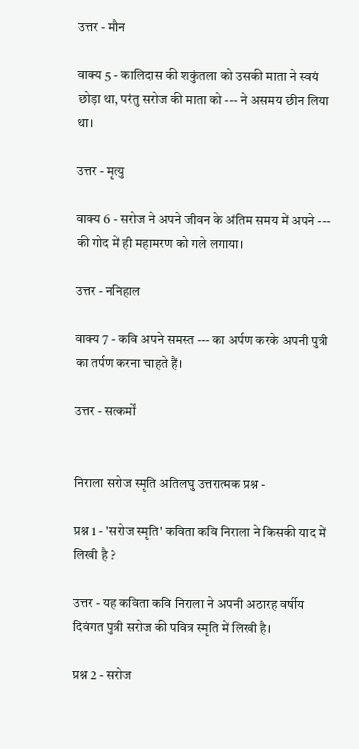उत्तर - मौन

वाक्य 5 - कालिदास की शकुंतला को उसकी माता ने स्वयं छोड़ा था, परंतु सरोज की माता को --- ने असमय छीन लिया था।

उत्तर - मृत्यु

वाक्य 6 - सरोज ने अपने जीवन के अंतिम समय में अपने --- की गोद में ही महामरण को गले लगाया।

उत्तर - ननिहाल

वाक्य 7 - कवि अपने समस्त --- का अर्पण करके अपनी पुत्री का तर्पण करना चाहते हैं।

उत्तर - सत्कर्मों


निराला सरोज स्मृति अतिलघु उत्तरात्मक प्रश्न -

प्रश्न 1 - 'सरोज स्मृति' कविता कवि निराला ने किसकी याद में लिखी है ?

उत्तर - यह कविता कवि निराला ने अपनी अठारह वर्षीय दिवंगत पुत्री सरोज की पवित्र स्मृति में लिखी है।

प्रश्न 2 - सरोज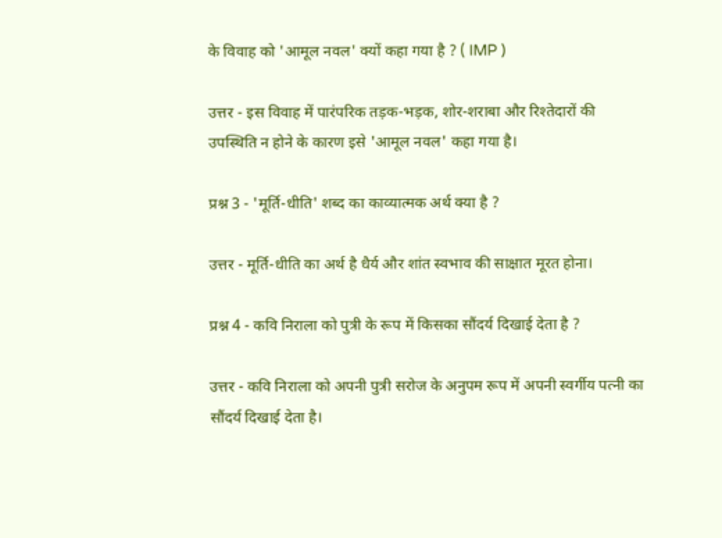के विवाह को 'आमूल नवल' क्यों कहा गया है ? ( IMP )

उत्तर - इस विवाह में पारंपरिक तड़क-भड़क, शोर-शराबा और रिश्तेदारों की उपस्थिति न होने के कारण इसे 'आमूल नवल' कहा गया है।

प्रश्न 3 - 'मूर्ति-धीति' शब्द का काव्यात्मक अर्थ क्या है ?

उत्तर - मूर्ति-धीति का अर्थ है धैर्य और शांत स्वभाव की साक्षात मूरत होना।

प्रश्न 4 - कवि निराला को पुत्री के रूप में किसका सौंदर्य दिखाई देता है ?

उत्तर - कवि निराला को अपनी पुत्री सरोज के अनुपम रूप में अपनी स्वर्गीय पत्नी का सौंदर्य दिखाई देता है।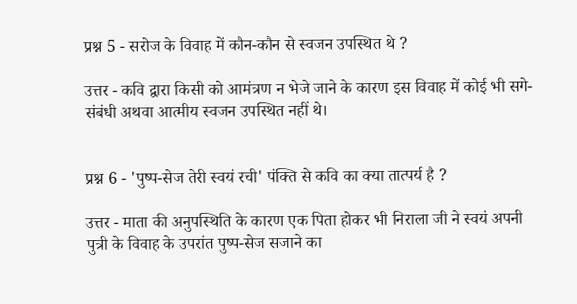प्रश्न 5 - सरोज के विवाह में कौन-कौन से स्वजन उपस्थित थे ?

उत्तर - कवि द्वारा किसी को आमंत्रण न भेजे जाने के कारण इस विवाह में कोई भी सगे-संबंधी अथवा आत्मीय स्वजन उपस्थित नहीं थे।


प्रश्न 6 - 'पुष्प-सेज तेरी स्वयं रची' पंक्ति से कवि का क्या तात्पर्य है ?

उत्तर - माता की अनुपस्थिति के कारण एक पिता होकर भी निराला जी ने स्वयं अपनी पुत्री के विवाह के उपरांत पुष्प-सेज सजाने का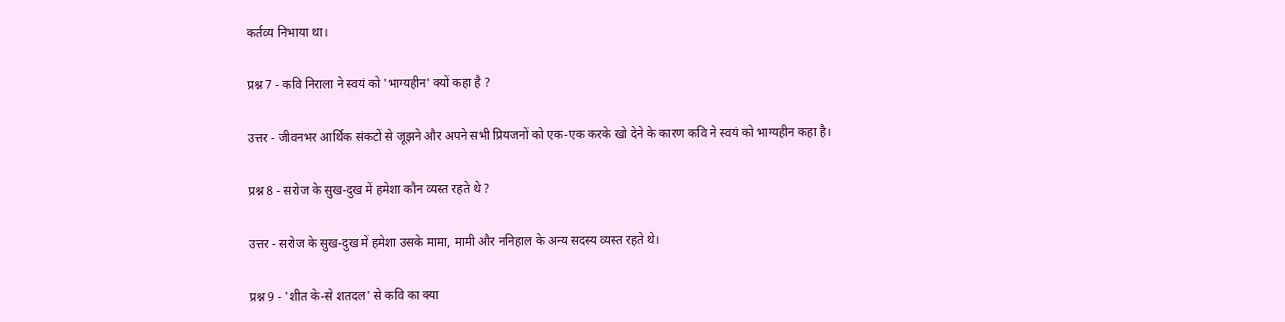कर्तव्य निभाया था।

प्रश्न 7 - कवि निराला ने स्वयं को 'भाग्यहीन' क्यों कहा है ?

उत्तर - जीवनभर आर्थिक संकटों से जूझने और अपने सभी प्रियजनों को एक-एक करके खो देने के कारण कवि ने स्वयं को भाग्यहीन कहा है।

प्रश्न 8 - सरोज के सुख-दुख में हमेशा कौन व्यस्त रहते थे ?

उत्तर - सरोज के सुख-दुख में हमेशा उसके मामा, मामी और ननिहाल के अन्य सदस्य व्यस्त रहते थे।

प्रश्न 9 - 'शीत के-से शतदल' से कवि का क्या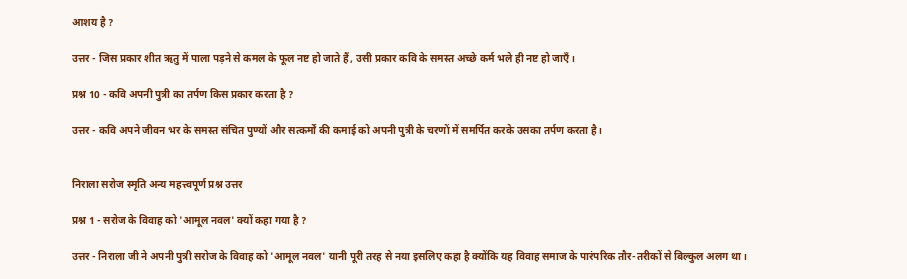आशय है ?

उत्तर - जिस प्रकार शीत ऋतु में पाला पड़ने से कमल के फूल नष्ट हो जाते हैं, उसी प्रकार कवि के समस्त अच्छे कर्म भले ही नष्ट हो जाएँ।

प्रश्न 10 - कवि अपनी पुत्री का तर्पण किस प्रकार करता है ?

उत्तर - कवि अपने जीवन भर के समस्त संचित पुण्यों और सत्कर्मों की कमाई को अपनी पुत्री के चरणों में समर्पित करके उसका तर्पण करता है।


निराला सरोज स्मृति अन्य महत्त्वपूर्ण प्रश्न उत्तर

प्रश्न 1 - सरोज के विवाह को 'आमूल नवल' क्यों कहा गया है ?

उत्तर - निराला जी ने अपनी पुत्री सरोज के विवाह को 'आमूल नवल' यानी पूरी तरह से नया इसलिए कहा है क्योंकि यह विवाह समाज के पारंपरिक तौर-तरीकों से बिल्कुल अलग था।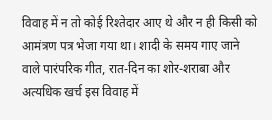विवाह में न तो कोई रिश्तेदार आए थे और न ही किसी को आमंत्रण पत्र भेजा गया था। शादी के समय गाए जाने वाले पारंपरिक गीत, रात-दिन का शोर-शराबा और अत्यधिक खर्च इस विवाह में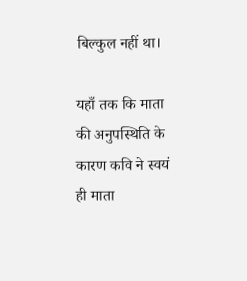बिल्कुल नहीं था।

यहाँ तक कि माता की अनुपस्थिति के कारण कवि ने स्वयं ही माता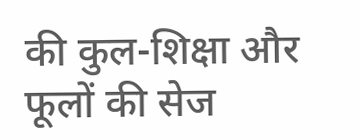की कुल-शिक्षा और फूलों की सेज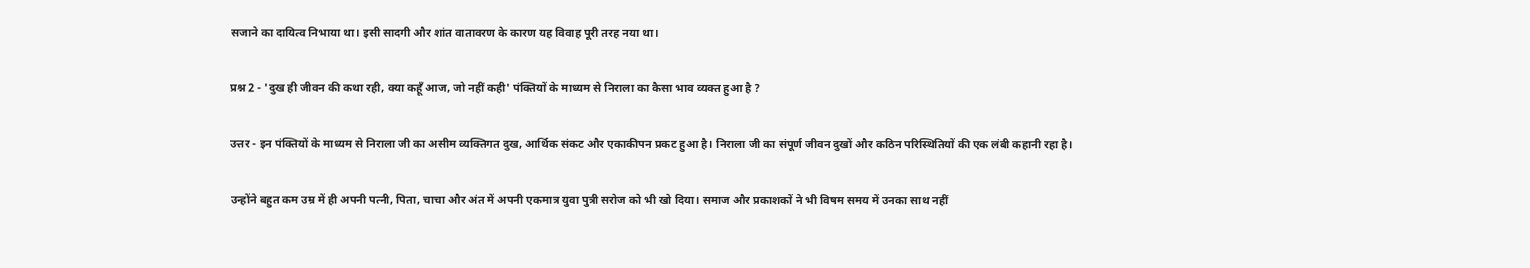सजाने का दायित्व निभाया था। इसी सादगी और शांत वातावरण के कारण यह विवाह पूरी तरह नया था।

प्रश्न 2 - 'दुख ही जीवन की कथा रही, क्या कहूँ आज, जो नहीं कही' पंक्तियों के माध्यम से निराला का कैसा भाव व्यक्त हुआ है ?

उत्तर - इन पंक्तियों के माध्यम से निराला जी का असीम व्यक्तिगत दुख, आर्थिक संकट और एकाकीपन प्रकट हुआ है। निराला जी का संपूर्ण जीवन दुखों और कठिन परिस्थितियों की एक लंबी कहानी रहा है।

उन्होंने बहुत कम उम्र में ही अपनी पत्नी, पिता, चाचा और अंत में अपनी एकमात्र युवा पुत्री सरोज को भी खो दिया। समाज और प्रकाशकों ने भी विषम समय में उनका साथ नहीं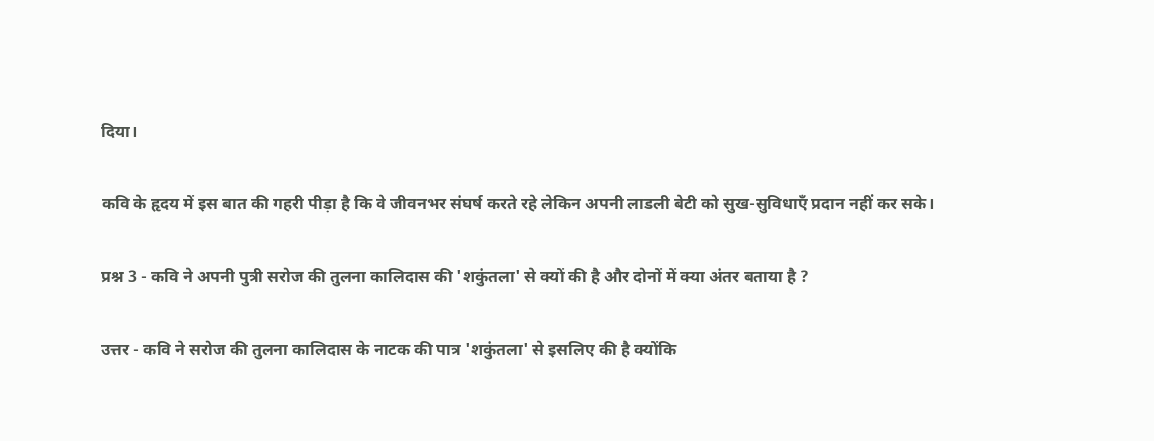दिया।

कवि के हृदय में इस बात की गहरी पीड़ा है कि वे जीवनभर संघर्ष करते रहे लेकिन अपनी लाडली बेटी को सुख-सुविधाएँ प्रदान नहीं कर सके।

प्रश्न 3 - कवि ने अपनी पुत्री सरोज की तुलना कालिदास की 'शकुंतला' से क्यों की है और दोनों में क्या अंतर बताया है ?

उत्तर - कवि ने सरोज की तुलना कालिदास के नाटक की पात्र 'शकुंतला' से इसलिए की है क्योंकि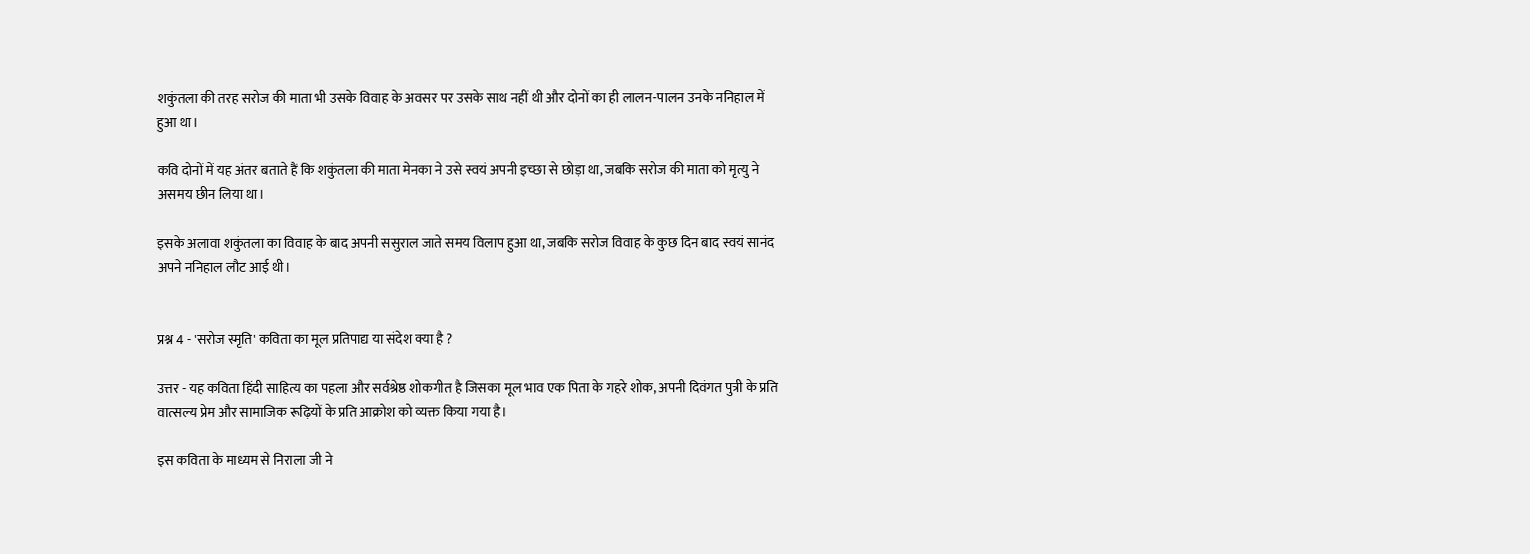शकुंतला की तरह सरोज की माता भी उसके विवाह के अवसर पर उसके साथ नहीं थी और दोनों का ही लालन-पालन उनके ननिहाल में हुआ था।

कवि दोनों में यह अंतर बताते हैं कि शकुंतला की माता मेनका ने उसे स्वयं अपनी इच्छा से छोड़ा था, जबकि सरोज की माता को मृत्यु ने असमय छीन लिया था।

इसके अलावा शकुंतला का विवाह के बाद अपनी ससुराल जाते समय विलाप हुआ था, जबकि सरोज विवाह के कुछ दिन बाद स्वयं सानंद अपने ननिहाल लौट आई थी।


प्रश्न 4 - 'सरोज स्मृति' कविता का मूल प्रतिपाद्य या संदेश क्या है ?

उत्तर - यह कविता हिंदी साहित्य का पहला और सर्वश्रेष्ठ शोकगीत है जिसका मूल भाव एक पिता के गहरे शोक, अपनी दिवंगत पुत्री के प्रति वात्सल्य प्रेम और सामाजिक रूढ़ियों के प्रति आक्रोश को व्यक्त किया गया है।

इस कविता के माध्यम से निराला जी ने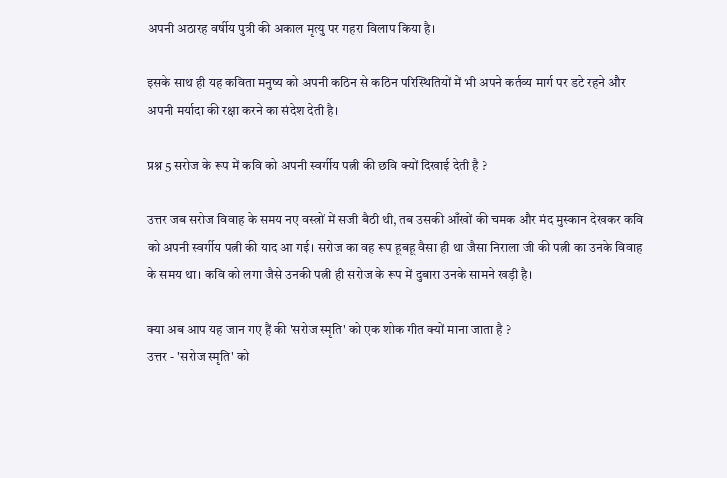अपनी अठारह वर्षीय पुत्री की अकाल मृत्यु पर गहरा विलाप किया है।

इसके साथ ही यह कविता मनुष्य को अपनी कठिन से कठिन परिस्थितियों में भी अपने कर्तव्य मार्ग पर डटे रहने और अपनी मर्यादा की रक्षा करने का संदेश देती है।

प्रश्न 5 सरोज के रूप में कवि को अपनी स्वर्गीय पत्नी की छवि क्यों दिखाई देती है ?

उत्तर जब सरोज विवाह के समय नए वस्त्रों में सजी बैठी थी, तब उसकी आँखों की चमक और मंद मुस्कान देखकर कवि को अपनी स्वर्गीय पत्नी की याद आ गई। सरोज का वह रूप हूबहू वैसा ही था जैसा निराला जी की पत्नी का उनके विवाह के समय था। कवि को लगा जैसे उनकी पत्नी ही सरोज के रूप में दुबारा उनके सामने खड़ी है।

क्या अब आप यह जान गए हैं की 'सरोज स्मृति' को एक शोक गीत क्यों माना जाता है ?
उत्तर - 'सरोज स्मृति' को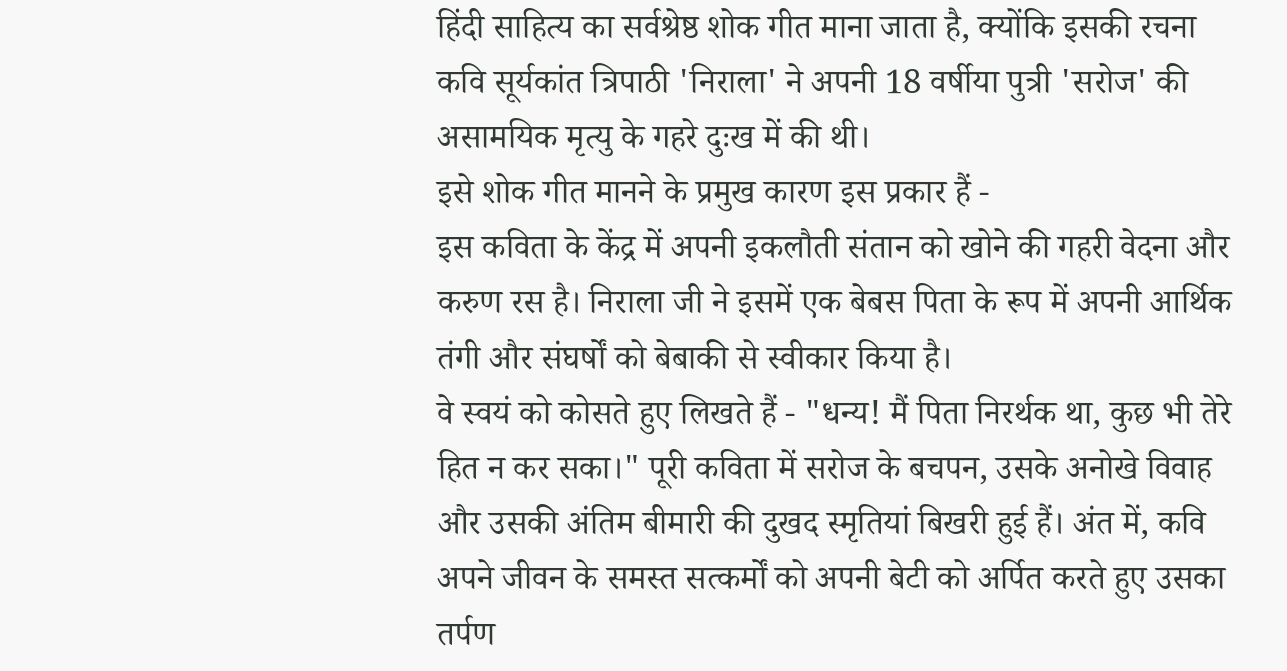हिंदी साहित्य का सर्वश्रेष्ठ शोक गीत माना जाता है, क्योंकि इसकी रचना कवि सूर्यकांत त्रिपाठी 'निराला' ने अपनी 18 वर्षीया पुत्री 'सरोज' की असामयिक मृत्यु के गहरे दुःख में की थी।
इसे शोक गीत मानने के प्रमुख कारण इस प्रकार हैं -
इस कविता के केंद्र में अपनी इकलौती संतान को खोने की गहरी वेदना और करुण रस है। निराला जी ने इसमें एक बेबस पिता के रूप में अपनी आर्थिक तंगी और संघर्षों को बेबाकी से स्वीकार किया है।
वे स्वयं को कोसते हुए लिखते हैं - "धन्य! मैं पिता निरर्थक था, कुछ भी तेरे हित न कर सका।" पूरी कविता में सरोज के बचपन, उसके अनोखे विवाह और उसकी अंतिम बीमारी की दुखद स्मृतियां बिखरी हुई हैं। अंत में, कवि अपने जीवन के समस्त सत्कर्मों को अपनी बेटी को अर्पित करते हुए उसका तर्पण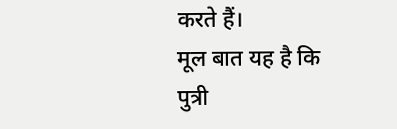करते हैं।
मूल बात यह है कि पुत्री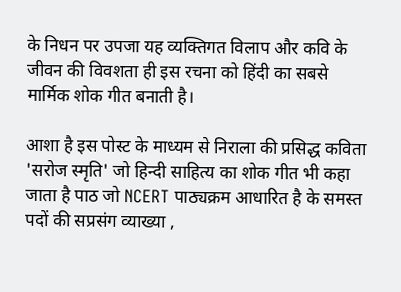के निधन पर उपजा यह व्यक्तिगत विलाप और कवि के जीवन की विवशता ही इस रचना को हिंदी का सबसे मार्मिक शोक गीत बनाती है।

आशा है इस पोस्ट के माध्यम से निराला की प्रसिद्ध कविता 'सरोज स्मृति' जो हिन्दी साहित्य का शोक गीत भी कहा जाता है पाठ जो NCERT पाठ्यक्रम आधारित है के समस्त पदों की सप्रसंग व्याख्या ,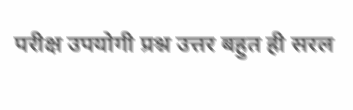परीक्ष उपयोगी प्रश्न उत्तर बहुत ही सरल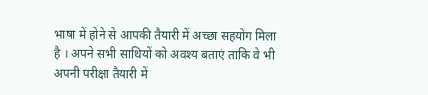भाषा में होने से आपकी तैयारी में अच्छा सहयोग मिला है । अपने सभी साथियों को अवश्य बताएं ताकि वे भी अपनी परीक्षा तैयारी में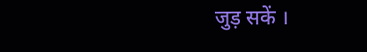जुड़ सकें ।